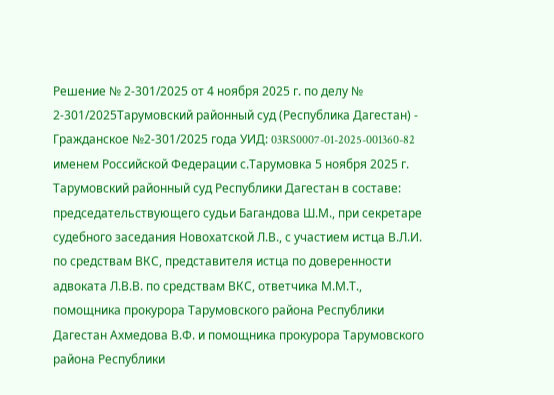Решение № 2-301/2025 от 4 ноября 2025 г. по делу № 2-301/2025Тарумовский районный суд (Республика Дагестан) - Гражданское №2-301/2025 года УИД: 03RS0007-01-2025-001360-82 именем Российской Федерации с.Тарумовка 5 ноября 2025 г. Тарумовский районный суд Республики Дагестан в составе: председательствующего судьи Багандова Ш.М., при секретаре судебного заседания Новохатской Л.В., с участием истца В.Л.И. по средствам ВКС, представителя истца по доверенности адвоката Л.В.В. по средствам ВКС, ответчика М.М.Т., помощника прокурора Тарумовского района Республики Дагестан Ахмедова В.Ф. и помощника прокурора Тарумовского района Республики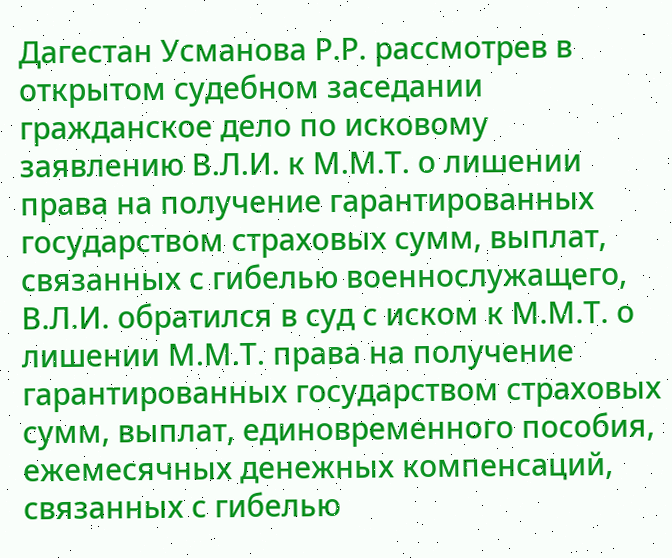Дагестан Усманова Р.Р. рассмотрев в открытом судебном заседании гражданское дело по исковому заявлению В.Л.И. к М.М.Т. о лишении права на получение гарантированных государством страховых сумм, выплат, связанных с гибелью военнослужащего, В.Л.И. обратился в суд с иском к М.М.Т. о лишении М.М.Т. права на получение гарантированных государством страховых сумм, выплат, единовременного пособия, ежемесячных денежных компенсаций, связанных с гибелью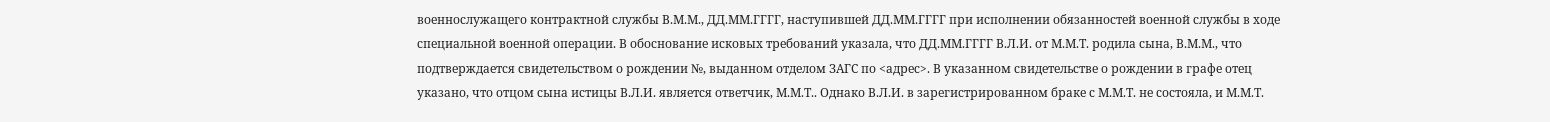военнослужащего контрактной службы В.М.М., ДД.ММ.ГГГГ, наступившей ДД.ММ.ГГГГ при исполнении обязанностей военной службы в ходе специальной военной операции. В обоснование исковых требований указала, что ДД.ММ.ГГГГ В.Л.И. от М.М.Т. родила сына, В.М.М., что подтверждается свидетельством о рождении №, выданном отделом ЗАГС по <адрес>. В указанном свидетельстве о рождении в графе отец указано, что отцом сына истицы В.Л.И. является ответчик, М.М.Т.. Однако В.Л.И. в зарегистрированном браке с М.М.Т. не состояла, и М.М.Т.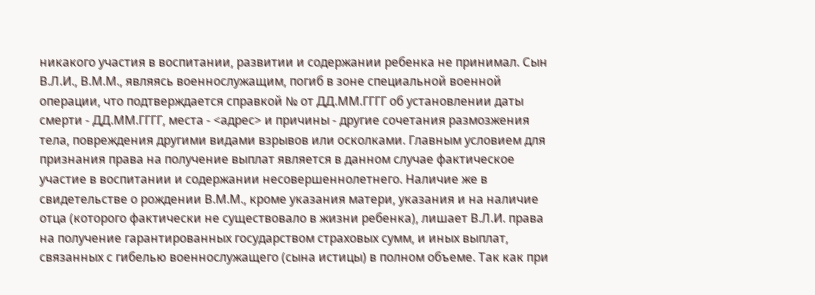никакого участия в воспитании, развитии и содержании ребенка не принимал. Сын В.Л.И., В.М.М., являясь военнослужащим, погиб в зоне специальной военной операции, что подтверждается справкой № от ДД.ММ.ГГГГ об установлении даты смерти - ДД.ММ.ГГГГ, места - <адрес> и причины - другие сочетания размозжения тела, повреждения другими видами взрывов или осколками. Главным условием для признания права на получение выплат является в данном случае фактическое участие в воспитании и содержании несовершеннолетнего. Наличие же в свидетельстве о рождении В.М.М., кроме указания матери, указания и на наличие отца (которого фактически не существовало в жизни ребенка), лишает В.Л.И. права на получение гарантированных государством страховых сумм, и иных выплат, связанных с гибелью военнослужащего (сына истицы) в полном объеме. Так как при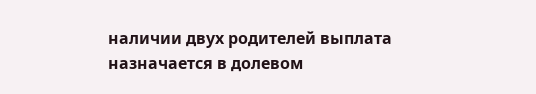наличии двух родителей выплата назначается в долевом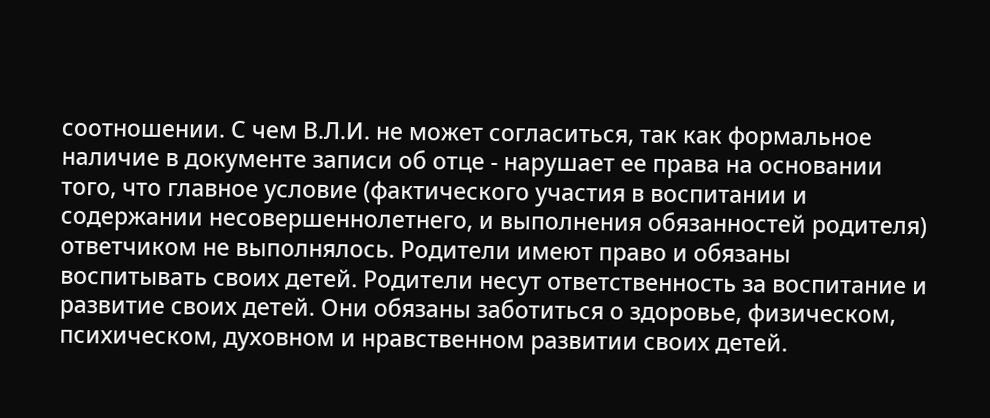соотношении. С чем В.Л.И. не может согласиться, так как формальное наличие в документе записи об отце - нарушает ее права на основании того, что главное условие (фактического участия в воспитании и содержании несовершеннолетнего, и выполнения обязанностей родителя) ответчиком не выполнялось. Родители имеют право и обязаны воспитывать своих детей. Родители несут ответственность за воспитание и развитие своих детей. Они обязаны заботиться о здоровье, физическом, психическом, духовном и нравственном развитии своих детей.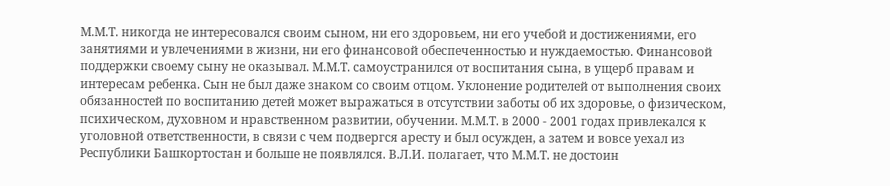М.М.Т. никогда не интересовался своим сыном, ни его здоровьем, ни его учебой и достижениями, его занятиями и увлечениями в жизни, ни его финансовой обеспеченностью и нуждаемостью. Финансовой поддержки своему сыну не оказывал. М.М.Т. самоустранился от воспитания сына, в ущерб правам и интересам ребенка. Сын не был даже знаком со своим отцом. Уклонение родителей от выполнения своих обязанностей по воспитанию детей может выражаться в отсутствии заботы об их здоровье, о физическом, психическом, духовном и нравственном развитии, обучении. М.М.Т. в 2000 - 2001 годах привлекался к уголовной ответственности, в связи с чем подвергся аресту и был осужден, а затем и вовсе уехал из Республики Башкортостан и больше не появлялся. В.Л.И. полагает, что М.М.Т. не достоин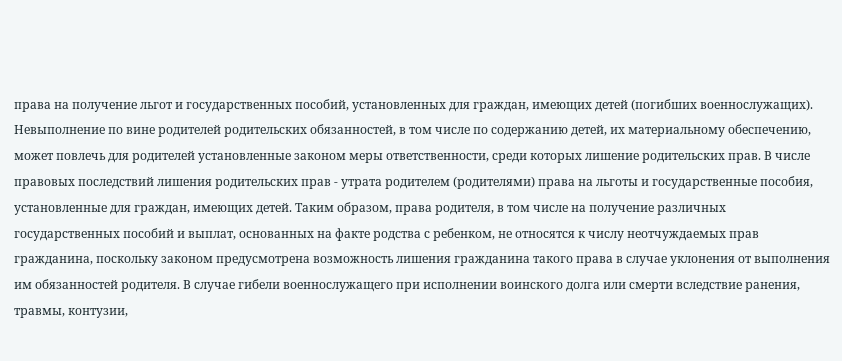права на получение льгот и государственных пособий, установленных для граждан, имеющих детей (погибших военнослужащих). Невыполнение по вине родителей родительских обязанностей, в том числе по содержанию детей, их материальному обеспечению, может повлечь для родителей установленные законом меры ответственности, среди которых лишение родительских прав. В числе правовых последствий лишения родительских прав - утрата родителем (родителями) права на льготы и государственные пособия, установленные для граждан, имеющих детей. Таким образом, права родителя, в том числе на получение различных государственных пособий и выплат, основанных на факте родства с ребенком, не относятся к числу неотчуждаемых прав гражданина, поскольку законом предусмотрена возможность лишения гражданина такого права в случае уклонения от выполнения им обязанностей родителя. В случае гибели военнослужащего при исполнении воинского долга или смерти вследствие ранения, травмы, контузии,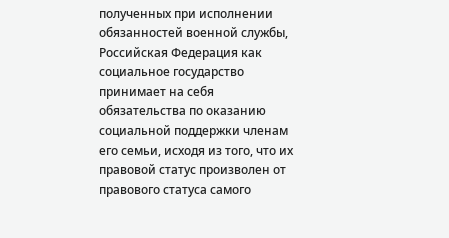полученных при исполнении обязанностей военной службы, Российская Федерация как социальное государство принимает на себя обязательства по оказанию социальной поддержки членам его семьи, исходя из того, что их правовой статус произволен от правового статуса самого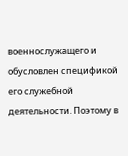военнослужащего и обусловлен спецификой его служебной деятельности. Поэтому в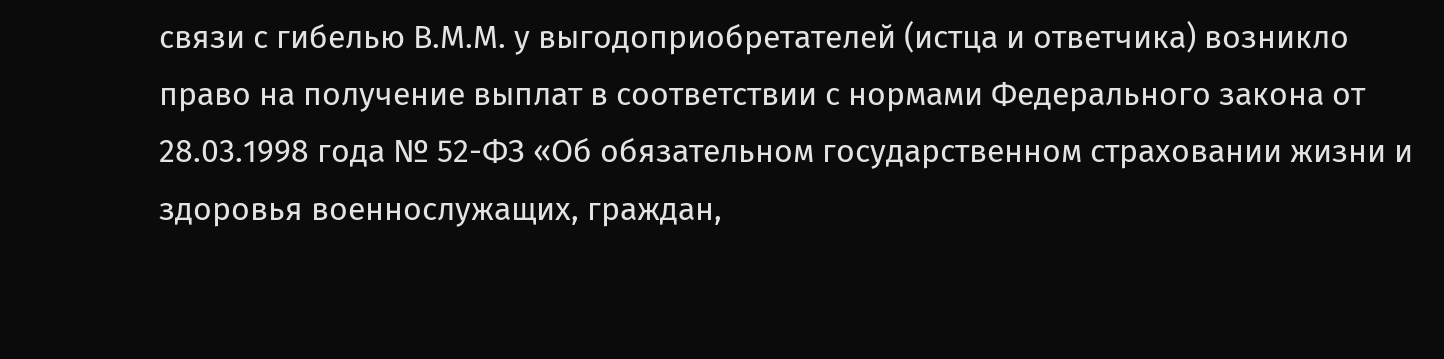связи с гибелью В.М.М. у выгодоприобретателей (истца и ответчика) возникло право на получение выплат в соответствии с нормами Федерального закона от 28.03.1998 года № 52-ФЗ «Об обязательном государственном страховании жизни и здоровья военнослужащих, граждан,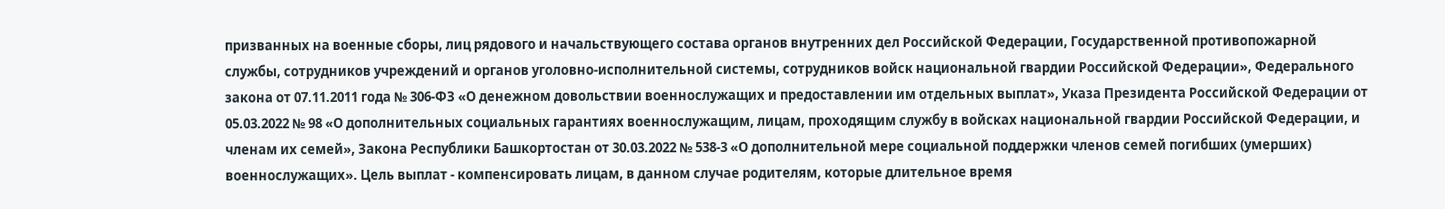призванных на военные сборы, лиц рядового и начальствующего состава органов внутренних дел Российской Федерации, Государственной противопожарной службы, сотрудников учреждений и органов уголовно-исполнительной системы, сотрудников войск национальной гвардии Российской Федерации», Федерального закона от 07.11.2011 года № 306-ФЗ «О денежном довольствии военнослужащих и предоставлении им отдельных выплат», Указа Президента Российской Федерации от 05.03.2022 № 98 «О дополнительных социальных гарантиях военнослужащим, лицам, проходящим службу в войсках национальной гвардии Российской Федерации, и членам их семей», Закона Республики Башкортостан от 30.03.2022 № 538-3 «О дополнительной мере социальной поддержки членов семей погибших (умерших) военнослужащих». Цель выплат - компенсировать лицам, в данном случае родителям, которые длительное время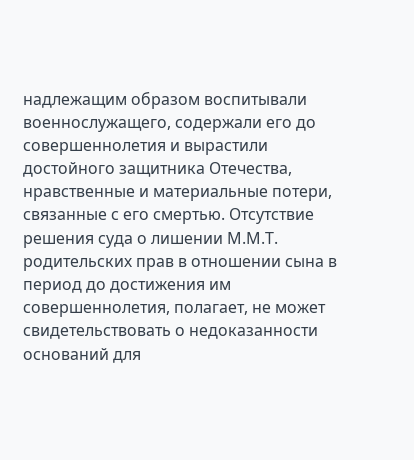надлежащим образом воспитывали военнослужащего, содержали его до совершеннолетия и вырастили достойного защитника Отечества, нравственные и материальные потери, связанные с его смертью. Отсутствие решения суда о лишении М.М.Т. родительских прав в отношении сына в период до достижения им совершеннолетия, полагает, не может свидетельствовать о недоказанности оснований для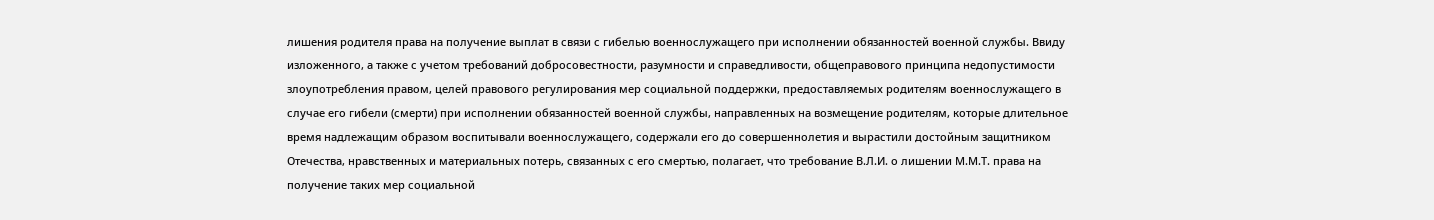лишения родителя права на получение выплат в связи с гибелью военнослужащего при исполнении обязанностей военной службы. Ввиду изложенного, а также с учетом требований добросовестности, разумности и справедливости, общеправового принципа недопустимости злоупотребления правом, целей правового регулирования мер социальной поддержки, предоставляемых родителям военнослужащего в случае его гибели (смерти) при исполнении обязанностей военной службы, направленных на возмещение родителям, которые длительное время надлежащим образом воспитывали военнослужащего, содержали его до совершеннолетия и вырастили достойным защитником Отечества, нравственных и материальных потерь, связанных с его смертью, полагает, что требование В.Л.И. о лишении М.М.Т. права на получение таких мер социальной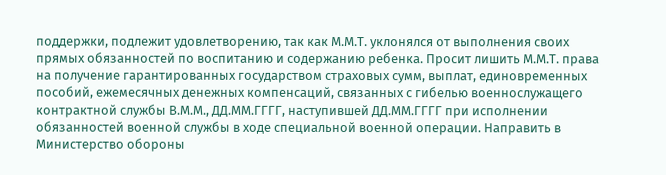поддержки, подлежит удовлетворению, так как М.М.Т. уклонялся от выполнения своих прямых обязанностей по воспитанию и содержанию ребенка. Просит лишить М.М.Т. права на получение гарантированных государством страховых сумм, выплат, единовременных пособий, ежемесячных денежных компенсаций, связанных с гибелью военнослужащего контрактной службы В.М.М., ДД.ММ.ГГГГ, наступившей ДД.ММ.ГГГГ при исполнении обязанностей военной службы в ходе специальной военной операции. Направить в Министерство обороны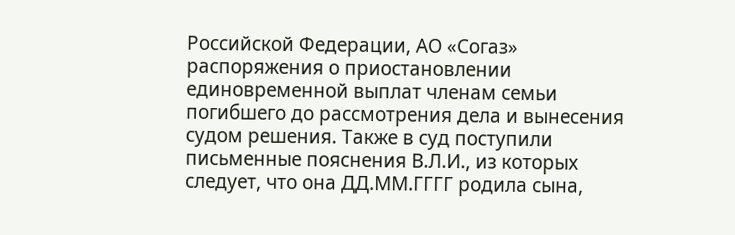Российской Федерации, АО «Согаз» распоряжения о приостановлении единовременной выплат членам семьи погибшего до рассмотрения дела и вынесения судом решения. Также в суд поступили письменные пояснения В.Л.И., из которых следует, что она ДД.ММ.ГГГГ родила сына,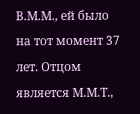В.М.М., ей было на тот момент 37 лет. Отцом является М.М.Т.,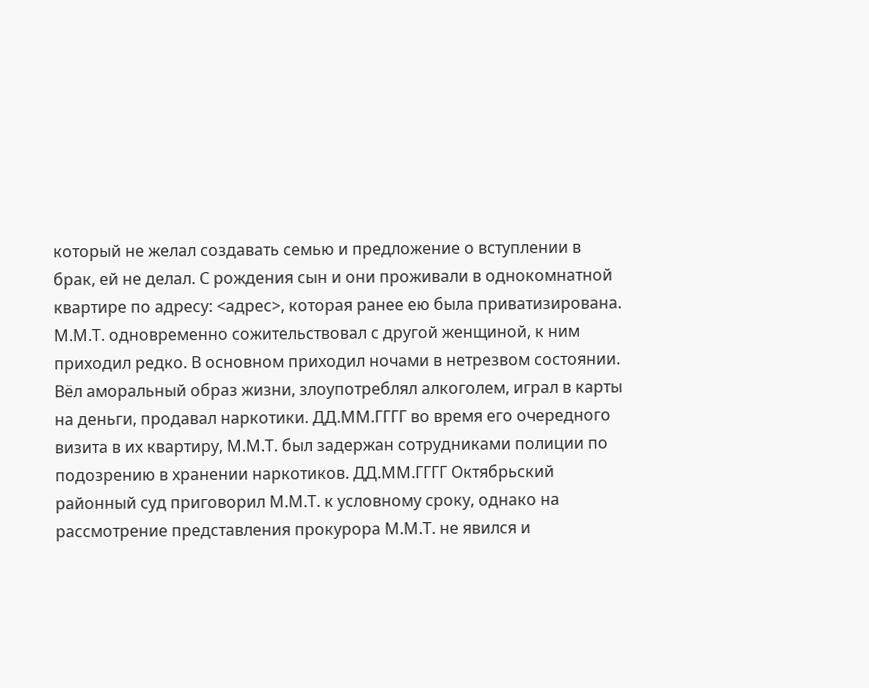который не желал создавать семью и предложение о вступлении в брак, ей не делал. С рождения сын и они проживали в однокомнатной квартире по адресу: <адрес>, которая ранее ею была приватизирована. М.М.Т. одновременно сожительствовал с другой женщиной, к ним приходил редко. В основном приходил ночами в нетрезвом состоянии. Вёл аморальный образ жизни, злоупотреблял алкоголем, играл в карты на деньги, продавал наркотики. ДД.ММ.ГГГГ во время его очередного визита в их квартиру, М.М.Т. был задержан сотрудниками полиции по подозрению в хранении наркотиков. ДД.ММ.ГГГГ Октябрьский районный суд приговорил М.М.Т. к условному сроку, однако на рассмотрение представления прокурора М.М.Т. не явился и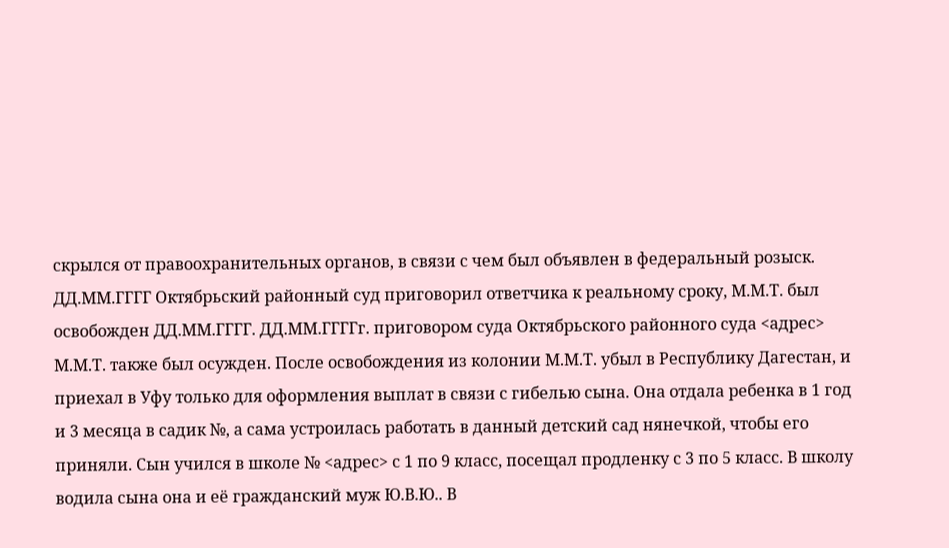скрылся от правоохранительных органов, в связи с чем был объявлен в федеральный розыск. ДД.ММ.ГГГГ Октябрьский районный суд приговорил ответчика к реальному сроку, М.М.Т. был освобожден ДД.ММ.ГГГГ. ДД.ММ.ГГГГг. приговором суда Октябрьского районного суда <адрес> М.М.Т. также был осужден. После освобождения из колонии М.М.Т. убыл в Республику Дагестан, и приехал в Уфу только для оформления выплат в связи с гибелью сына. Она отдала ребенка в 1 год и 3 месяца в садик №, а сама устроилась работать в данный детский сад нянечкой, чтобы его приняли. Сын учился в школе № <адрес> с 1 по 9 класс, посещал продленку с 3 по 5 класс. В школу водила сына она и её гражданский муж Ю.В.Ю.. В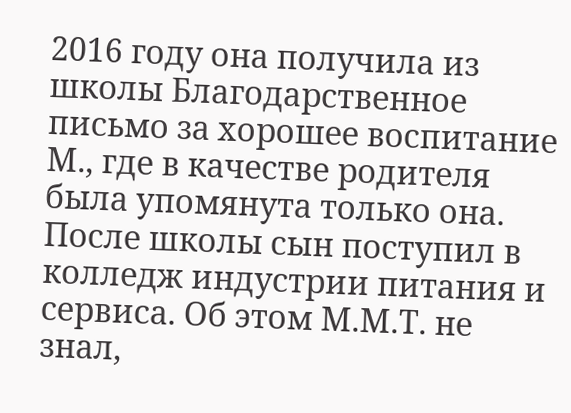2016 году она получила из школы Благодарственное письмо за хорошее воспитание М., где в качестве родителя была упомянута только она. После школы сын поступил в колледж индустрии питания и сервиса. Об этом М.М.Т. не знал,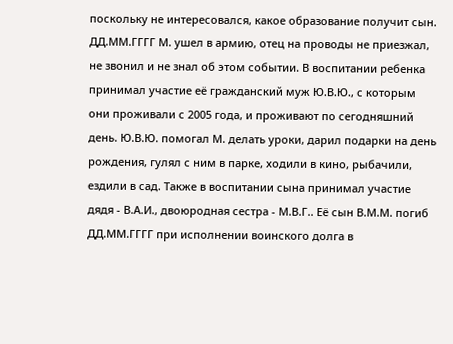поскольку не интересовался, какое образование получит сын. ДД.ММ.ГГГГ М. ушел в армию, отец на проводы не приезжал, не звонил и не знал об этом событии. В воспитании ребенка принимал участие её гражданский муж Ю.В.Ю., с которым они проживали с 2005 года, и проживают по сегодняшний день. Ю.В.Ю. помогал М. делать уроки, дарил подарки на день рождения, гулял с ним в парке, ходили в кино, рыбачили, ездили в сад. Также в воспитании сына принимал участие дядя - В.А.И., двоюродная сестра - М.В.Г.. Её сын В.М.М. погиб ДД.ММ.ГГГГ при исполнении воинского долга в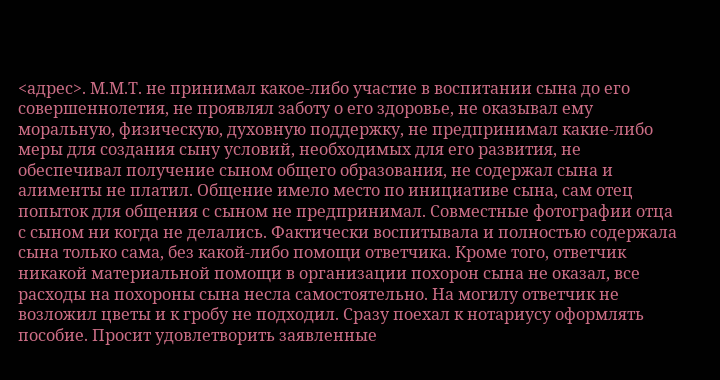<адрес>. М.М.Т. не принимал какое-либо участие в воспитании сына до его совершеннолетия, не проявлял заботу о его здоровье, не оказывал ему моральную, физическую, духовную поддержку, не предпринимал какие-либо меры для создания сыну условий, необходимых для его развития, не обеспечивал получение сыном общего образования, не содержал сына и алименты не платил. Общение имело место по инициативе сына, сам отец попыток для общения с сыном не предпринимал. Совместные фотографии отца с сыном ни когда не делались. Фактически воспитывала и полностью содержала сына только сама, без какой-либо помощи ответчика. Кроме того, ответчик никакой материальной помощи в организации похорон сына не оказал, все расходы на похороны сына несла самостоятельно. На могилу ответчик не возложил цветы и к гробу не подходил. Сразу поехал к нотариусу оформлять пособие. Просит удовлетворить заявленные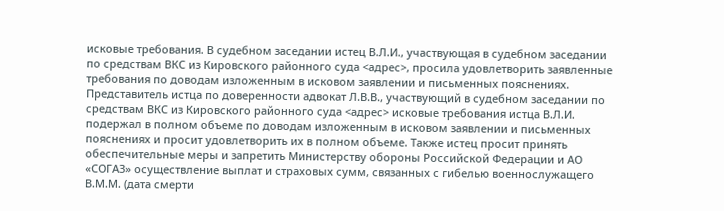исковые требования. В судебном заседании истец В.Л.И., участвующая в судебном заседании по средствам ВКС из Кировского районного суда <адрес>, просила удовлетворить заявленные требования по доводам изложенным в исковом заявлении и письменных пояснениях. Представитель истца по доверенности адвокат Л.В.В., участвующий в судебном заседании по средствам ВКС из Кировского районного суда <адрес> исковые требования истца В.Л.И. подержал в полном объеме по доводам изложенным в исковом заявлении и письменных пояснениях и просит удовлетворить их в полном объеме. Также истец просит принять обеспечительные меры и запретить Министерству обороны Российской Федерации и АО «СОГАЗ» осуществление выплат и страховых сумм, связанных с гибелью военнослужащего В.М.М. (дата смерти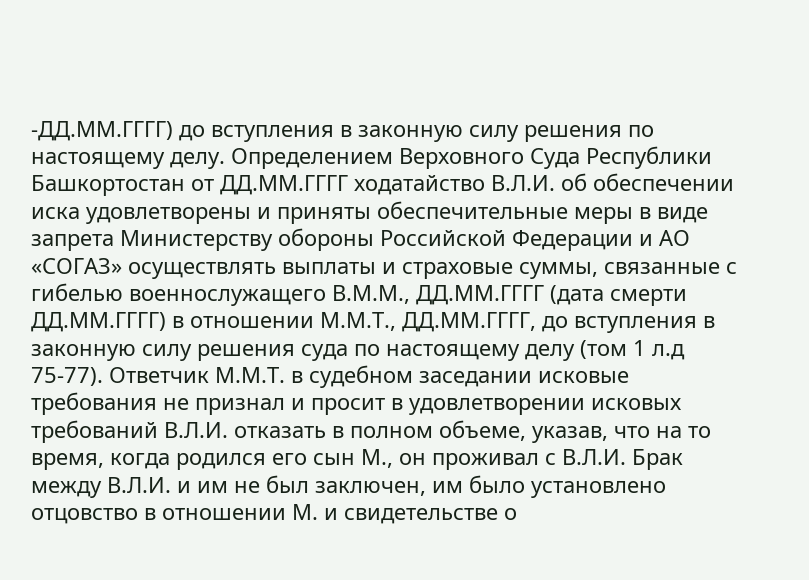-ДД.ММ.ГГГГ) до вступления в законную силу решения по настоящему делу. Определением Верховного Суда Республики Башкортостан от ДД.ММ.ГГГГ ходатайство В.Л.И. об обеспечении иска удовлетворены и приняты обеспечительные меры в виде запрета Министерству обороны Российской Федерации и АО «СОГАЗ» осуществлять выплаты и страховые суммы, связанные с гибелью военнослужащего В.М.М., ДД.ММ.ГГГГ (дата смерти ДД.ММ.ГГГГ) в отношении М.М.Т., ДД.ММ.ГГГГ, до вступления в законную силу решения суда по настоящему делу (том 1 л.д 75-77). Ответчик М.М.Т. в судебном заседании исковые требования не признал и просит в удовлетворении исковых требований В.Л.И. отказать в полном объеме, указав, что на то время, когда родился его сын М., он проживал с В.Л.И. Брак между В.Л.И. и им не был заключен, им было установлено отцовство в отношении М. и свидетельстве о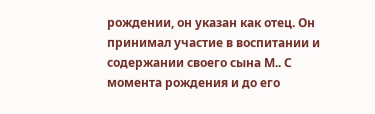рождении, он указан как отец. Он принимал участие в воспитании и содержании своего сына М.. С момента рождения и до его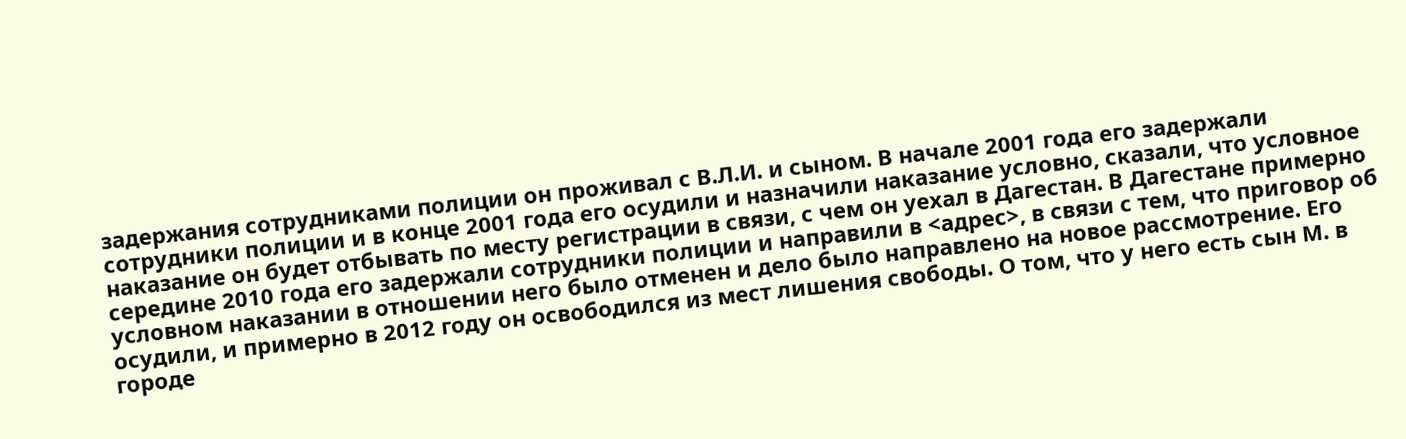задержания сотрудниками полиции он проживал с В.Л.И. и сыном. В начале 2001 года его задержали сотрудники полиции и в конце 2001 года его осудили и назначили наказание условно, сказали, что условное наказание он будет отбывать по месту регистрации в связи, с чем он уехал в Дагестан. В Дагестане примерно середине 2010 года его задержали сотрудники полиции и направили в <адрес>, в связи с тем, что приговор об условном наказании в отношении него было отменен и дело было направлено на новое рассмотрение. Его осудили, и примерно в 2012 году он освободился из мест лишения свободы. О том, что у него есть сын М. в городе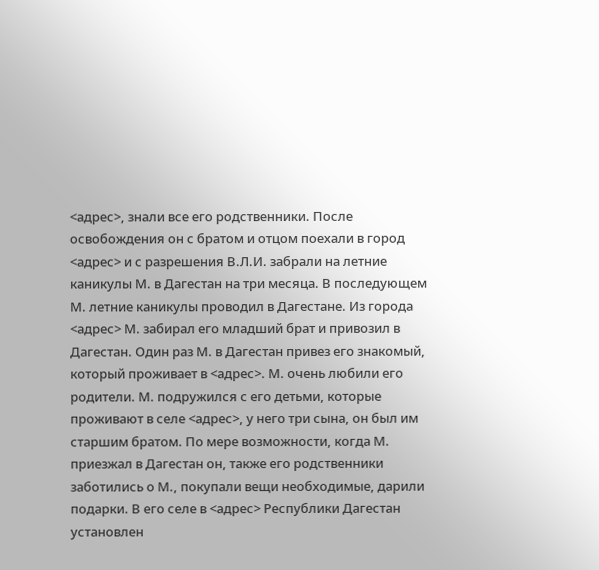<адрес>, знали все его родственники. После освобождения он с братом и отцом поехали в город <адрес> и с разрешения В.Л.И. забрали на летние каникулы М. в Дагестан на три месяца. В последующем М. летние каникулы проводил в Дагестане. Из города <адрес> М. забирал его младший брат и привозил в Дагестан. Один раз М. в Дагестан привез его знакомый, который проживает в <адрес>. М. очень любили его родители. М. подружился с его детьми, которые проживают в селе <адрес>, у него три сына, он был им старшим братом. По мере возможности, когда М. приезжал в Дагестан он, также его родственники заботились о М., покупали вещи необходимые, дарили подарки. В его селе в <адрес> Республики Дагестан установлен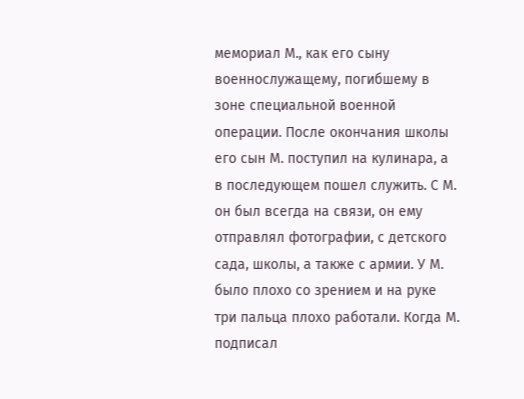мемориал М., как его сыну военнослужащему, погибшему в зоне специальной военной операции. После окончания школы его сын М. поступил на кулинара, а в последующем пошел служить. С М. он был всегда на связи, он ему отправлял фотографии, с детского сада, школы, а также с армии. У М. было плохо со зрением и на руке три пальца плохо работали. Когда М. подписал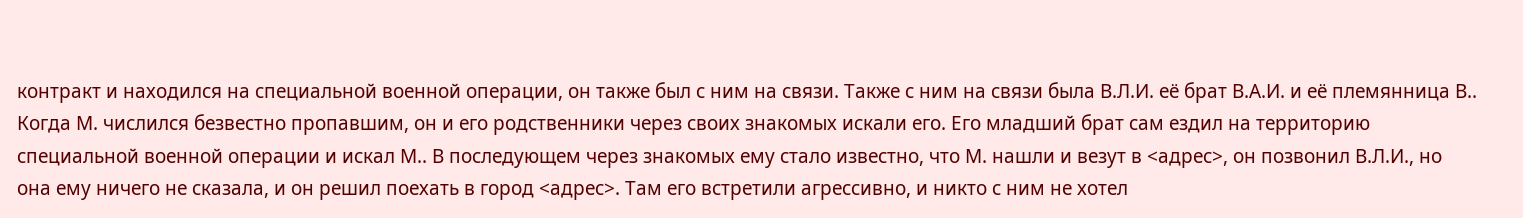контракт и находился на специальной военной операции, он также был с ним на связи. Также с ним на связи была В.Л.И. её брат В.А.И. и её племянница В.. Когда М. числился безвестно пропавшим, он и его родственники через своих знакомых искали его. Его младший брат сам ездил на территорию специальной военной операции и искал М.. В последующем через знакомых ему стало известно, что М. нашли и везут в <адрес>, он позвонил В.Л.И., но она ему ничего не сказала, и он решил поехать в город <адрес>. Там его встретили агрессивно, и никто с ним не хотел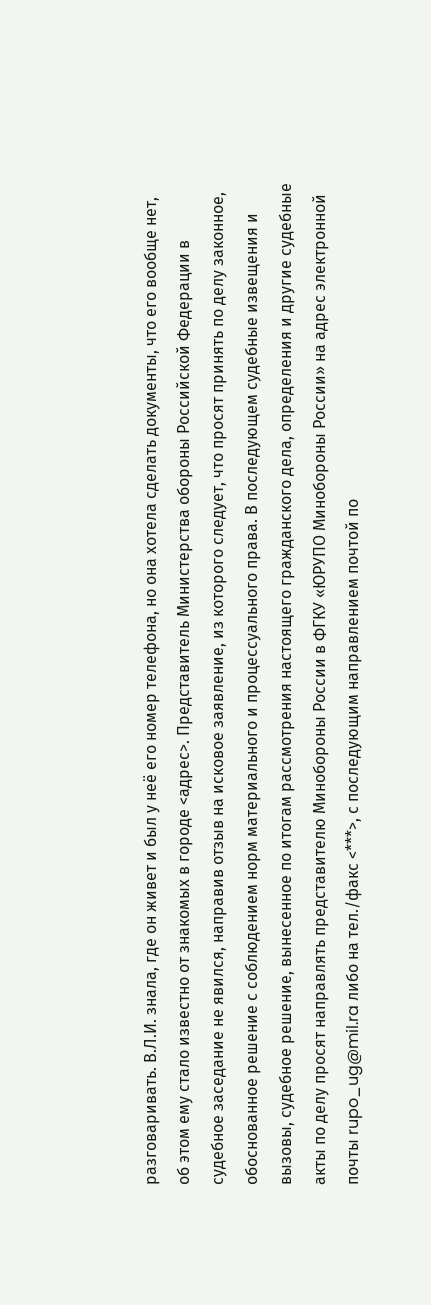разговаривать. В.Л.И. знала, где он живет и был у неё его номер телефона, но она хотела сделать документы, что его вообще нет, об этом ему стало известно от знакомых в городе <адрес>. Представитель Министерства обороны Российской Федерации в судебное заседание не явился, направив отзыв на исковое заявление, из которого следует, что просят принять по делу законное, обоснованное решение с соблюдением норм материального и процессуального права. В последующем судебные извещения и вызовы, судебное решение, вынесенное по итогам рассмотрения настоящего гражданского дела, определения и другие судебные акты по делу просят направлять представителю Минобороны России в ФГКУ «ЮРУПО Минобороны России» на адрес электронной почты rupo_ug@mil.ra либо на тел./факс <***>, с последующим направлением почтой по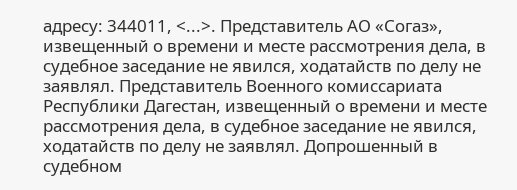адресу: 344011, <...>. Представитель АО «Согаз», извещенный о времени и месте рассмотрения дела, в судебное заседание не явился, ходатайств по делу не заявлял. Представитель Военного комиссариата Республики Дагестан, извещенный о времени и месте рассмотрения дела, в судебное заседание не явился, ходатайств по делу не заявлял. Допрошенный в судебном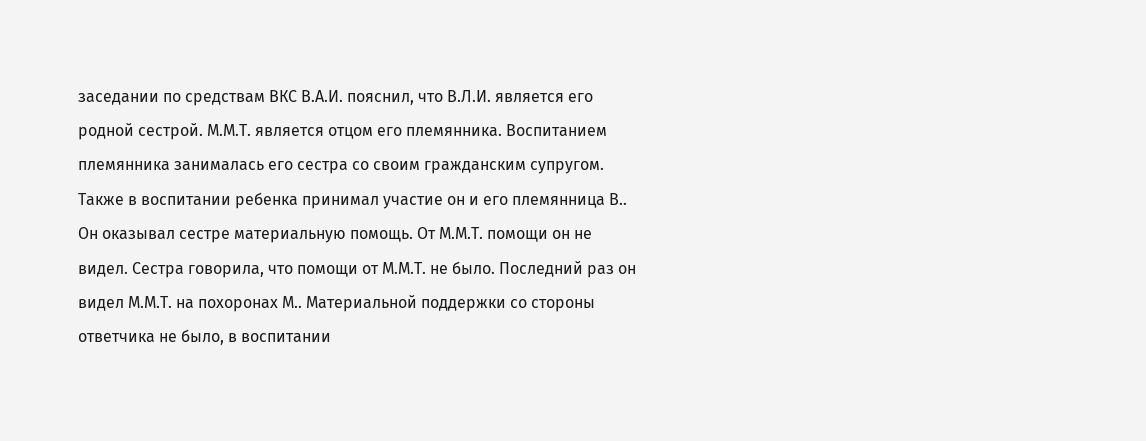заседании по средствам ВКС В.А.И. пояснил, что В.Л.И. является его родной сестрой. М.М.Т. является отцом его племянника. Воспитанием племянника занималась его сестра со своим гражданским супругом. Также в воспитании ребенка принимал участие он и его племянница В.. Он оказывал сестре материальную помощь. От М.М.Т. помощи он не видел. Сестра говорила, что помощи от М.М.Т. не было. Последний раз он видел М.М.Т. на похоронах М.. Материальной поддержки со стороны ответчика не было, в воспитании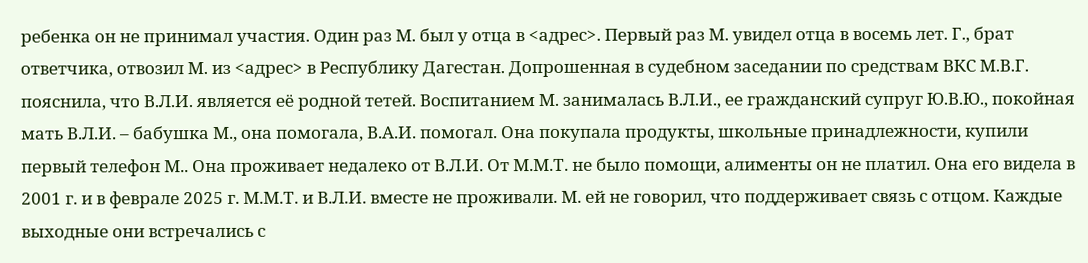ребенка он не принимал участия. Один раз М. был у отца в <адрес>. Первый раз М. увидел отца в восемь лет. Г., брат ответчика, отвозил М. из <адрес> в Республику Дагестан. Допрошенная в судебном заседании по средствам ВКС М.В.Г. пояснила, что В.Л.И. является её родной тетей. Воспитанием М. занималась В.Л.И., ее гражданский супруг Ю.В.Ю., покойная мать В.Л.И. – бабушка М., она помогала, В.А.И. помогал. Она покупала продукты, школьные принадлежности, купили первый телефон М.. Она проживает недалеко от В.Л.И. От М.М.Т. не было помощи, алименты он не платил. Она его видела в 2001 г. и в феврале 2025 г. М.М.Т. и В.Л.И. вместе не проживали. М. ей не говорил, что поддерживает связь с отцом. Каждые выходные они встречались с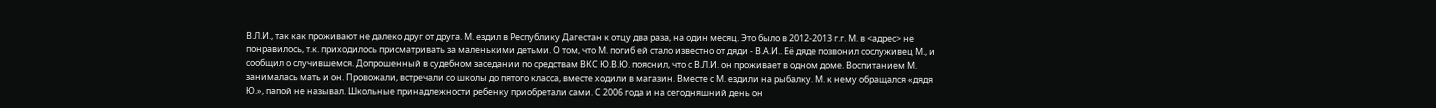В.Л.И., так как проживают не далеко друг от друга. М. ездил в Республику Дагестан к отцу два раза, на один месяц. Это было в 2012-2013 г.г. М. в <адрес> не понравилось, т.к. приходилось присматривать за маленькими детьми. О том, что М. погиб ей стало известно от дяди - В.А.И.. Её дяде позвонил сослуживец М., и сообщил о случившемся. Допрошенный в судебном заседании по средствам ВКС Ю.В.Ю. пояснил, что с В.Л.И. он проживает в одном доме. Воспитанием М. занималась мать и он. Провожали, встречали со школы до пятого класса, вместе ходили в магазин. Вместе с М. ездили на рыбалку. М. к нему обращался «дядя Ю.», папой не называл. Школьные принадлежности ребенку приобретали сами. С 2006 года и на сегодняшний день он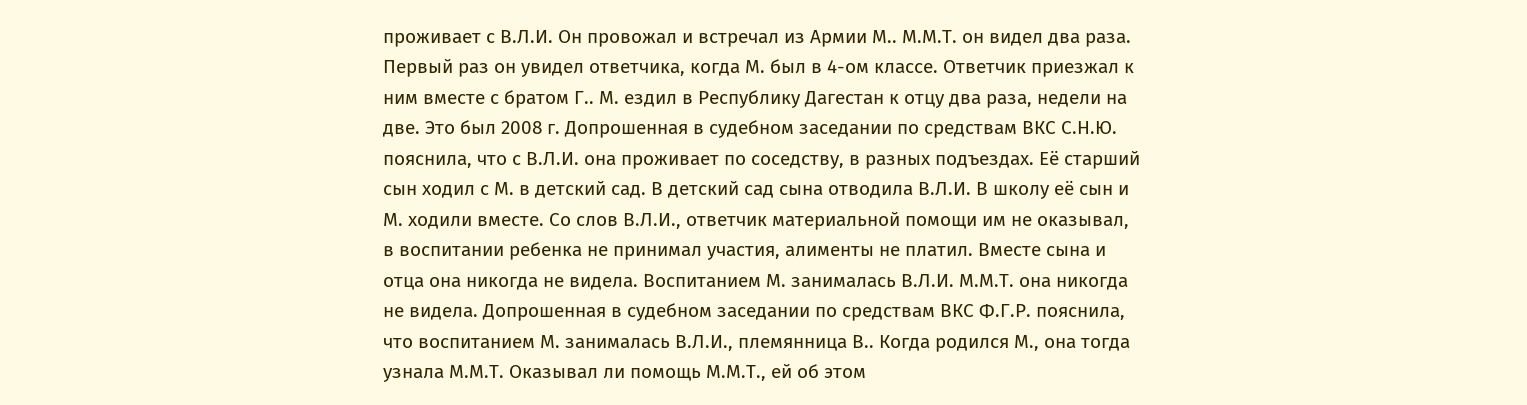проживает с В.Л.И. Он провожал и встречал из Армии М.. М.М.Т. он видел два раза. Первый раз он увидел ответчика, когда М. был в 4-ом классе. Ответчик приезжал к ним вместе с братом Г.. М. ездил в Республику Дагестан к отцу два раза, недели на две. Это был 2008 г. Допрошенная в судебном заседании по средствам ВКС С.Н.Ю. пояснила, что с В.Л.И. она проживает по соседству, в разных подъездах. Её старший сын ходил с М. в детский сад. В детский сад сына отводила В.Л.И. В школу её сын и М. ходили вместе. Со слов В.Л.И., ответчик материальной помощи им не оказывал, в воспитании ребенка не принимал участия, алименты не платил. Вместе сына и отца она никогда не видела. Воспитанием М. занималась В.Л.И. М.М.Т. она никогда не видела. Допрошенная в судебном заседании по средствам ВКС Ф.Г.Р. пояснила, что воспитанием М. занималась В.Л.И., племянница В.. Когда родился М., она тогда узнала М.М.Т. Оказывал ли помощь М.М.Т., ей об этом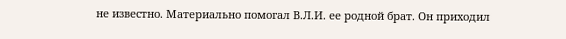не известно. Материально помогал В.Л.И. ее родной брат. Он приходил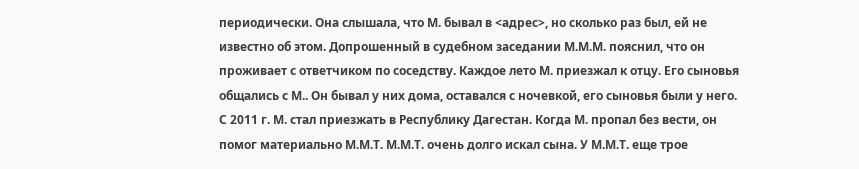периодически. Она слышала, что М. бывал в <адрес>, но сколько раз был, ей не известно об этом. Допрошенный в судебном заседании М.М.М. пояснил, что он проживает с ответчиком по соседству. Каждое лето М. приезжал к отцу. Его сыновья общались с М.. Он бывал у них дома, оставался с ночевкой, его сыновья были у него. С 2011 г. М. стал приезжать в Республику Дагестан. Когда М. пропал без вести, он помог материально М.М.Т. М.М.Т. очень долго искал сына. У М.М.Т. еще трое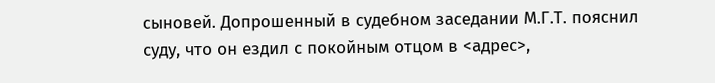сыновей. Допрошенный в судебном заседании М.Г.Т. пояснил суду, что он ездил с покойным отцом в <адрес>,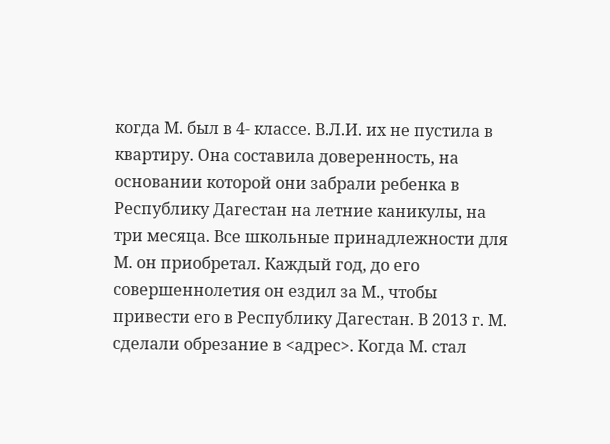когда М. был в 4- классе. В.Л.И. их не пустила в квартиру. Она составила доверенность, на основании которой они забрали ребенка в Республику Дагестан на летние каникулы, на три месяца. Все школьные принадлежности для М. он приобретал. Каждый год, до его совершеннолетия он ездил за М., чтобы привести его в Республику Дагестан. В 2013 г. М. сделали обрезание в <адрес>. Когда М. стал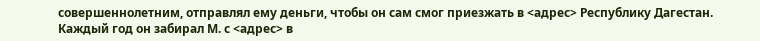совершеннолетним, отправлял ему деньги, чтобы он сам смог приезжать в <адрес> Республику Дагестан. Каждый год он забирал М. с <адрес> в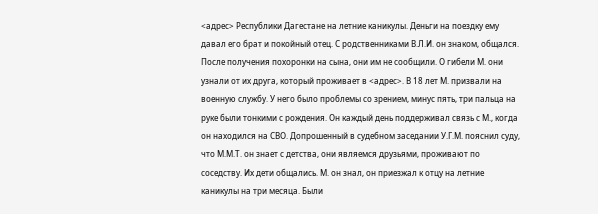<адрес> Республики Дагестане на летние каникулы. Деньги на поездку ему давал его брат и покойный отец. С родственниками В.Л.И. он знаком, общался. После получения похоронки на сына, они им не сообщили. О гибели М. они узнали от их друга, который проживает в <адрес>. В 18 лет М. призвали на военную службу. У него было проблемы со зрением, минус пять, три пальца на руке были тонкими с рождения. Он каждый день поддерживал связь с М., когда он находился на СВО. Допрошенный в судебном заседании У.Г.М. пояснил суду, что М.М.Т. он знает с детства, они являемся друзьями, проживают по соседству. Их дети общались. М. он знал, он приезжал к отцу на летние каникулы на три месяца. Были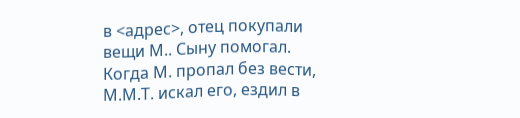в <адрес>, отец покупали вещи М.. Сыну помогал. Когда М. пропал без вести, М.М.Т. искал его, ездил в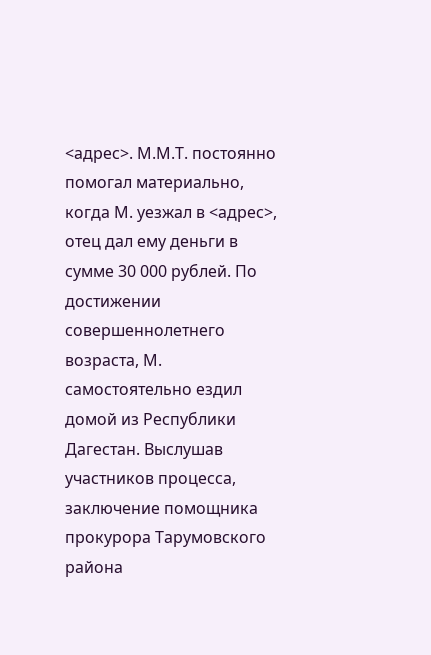<адрес>. М.М.Т. постоянно помогал материально, когда М. уезжал в <адрес>, отец дал ему деньги в сумме 30 000 рублей. По достижении совершеннолетнего возраста, М. самостоятельно ездил домой из Республики Дагестан. Выслушав участников процесса, заключение помощника прокурора Тарумовского района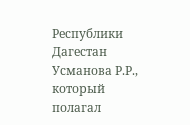Республики Дагестан Усманова Р.Р., который полагал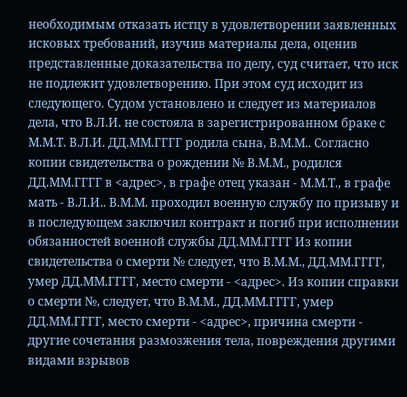необходимым отказать истцу в удовлетворении заявленных исковых требований, изучив материалы дела, оценив представленные доказательства по делу, суд считает, что иск не подлежит удовлетворению. При этом суд исходит из следующего. Судом установлено и следует из материалов дела, что В.Л.И. не состояла в зарегистрированном браке с М.М.Т. В.Л.И. ДД.ММ.ГГГГ родила сына, В.М.М.. Согласно копии свидетельства о рождении № В.М.М., родился ДД.ММ.ГГГГ в <адрес>, в графе отец указан - М.М.Т., в графе мать - В.Л.И.. В.М.М. проходил военную службу по призыву и в последующем заключил контракт и погиб при исполнении обязанностей военной службы ДД.ММ.ГГГГ Из копии свидетельства о смерти № следует, что В.М.М., ДД.ММ.ГГГГ, умер ДД.ММ.ГГГГ, место смерти - <адрес>. Из копии справки о смерти №, следует, что В.М.М., ДД.ММ.ГГГГ, умер ДД.ММ.ГГГГ, место смерти - <адрес>, причина смерти - другие сочетания размозжения тела, повреждения другими видами взрывов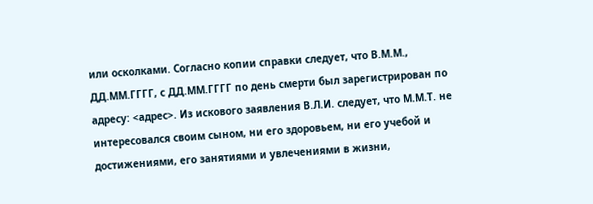или осколками. Согласно копии справки следует, что В.М.М., ДД.ММ.ГГГГ, с ДД.ММ.ГГГГ по день смерти был зарегистрирован по адресу: <адрес>. Из искового заявления В.Л.И. следует, что М.М.Т. не интересовался своим сыном, ни его здоровьем, ни его учебой и достижениями, его занятиями и увлечениями в жизни,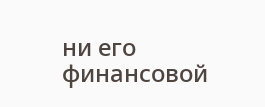ни его финансовой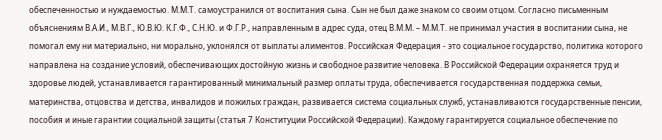обеспеченностью и нуждаемостью. М.М.Т. самоустранился от воспитания сына. Сын не был даже знаком со своим отцом. Согласно письменным объяснениям В.А.И., М.В.Г., Ю.В.Ю. К.Г.Ф., С.Н.Ю. и Ф.Г.Р., направленным в адрес суда, отец В.М.М. – М.М.Т. не принимал участия в воспитании сына, не помогал ему ни материально, ни морально, уклонялся от выплаты алиментов. Российская Федерация - это социальное государство, политика которого направлена на создание условий, обеспечивающих достойную жизнь и свободное развитие человека. В Российской Федерации охраняется труд и здоровье людей, устанавливается гарантированный минимальный размер оплаты труда, обеспечивается государственная поддержка семьи, материнства, отцовства и детства, инвалидов и пожилых граждан, развивается система социальных служб, устанавливаются государственные пенсии, пособия и иные гарантии социальной защиты (статья 7 Конституции Российской Федерации). Каждому гарантируется социальное обеспечение по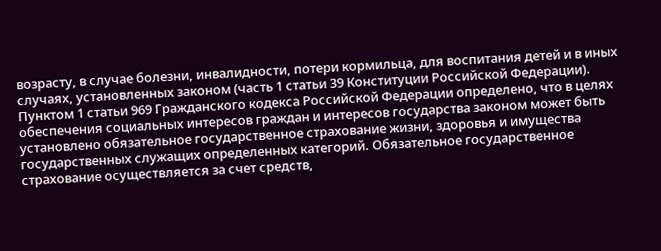возрасту, в случае болезни, инвалидности, потери кормильца, для воспитания детей и в иных случаях, установленных законом (часть 1 статьи 39 Конституции Российской Федерации). Пунктом 1 статьи 969 Гражданского кодекса Российской Федерации определено, что в целях обеспечения социальных интересов граждан и интересов государства законом может быть установлено обязательное государственное страхование жизни, здоровья и имущества государственных служащих определенных категорий. Обязательное государственное страхование осуществляется за счет средств,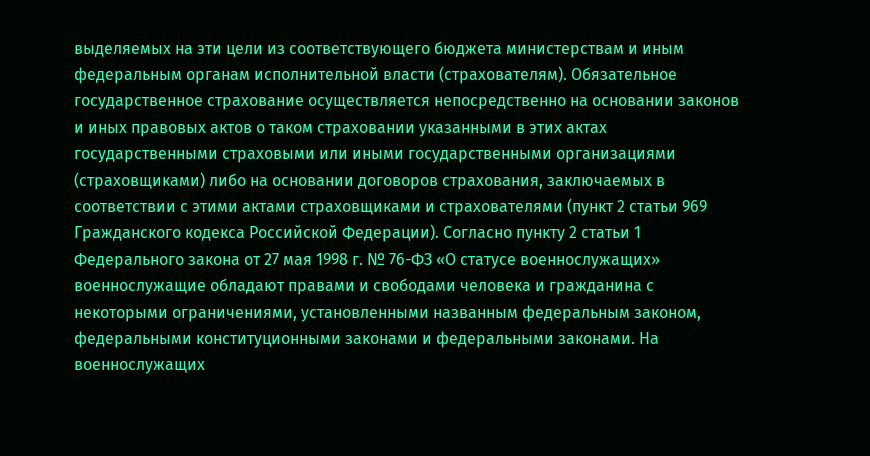выделяемых на эти цели из соответствующего бюджета министерствам и иным федеральным органам исполнительной власти (страхователям). Обязательное государственное страхование осуществляется непосредственно на основании законов и иных правовых актов о таком страховании указанными в этих актах государственными страховыми или иными государственными организациями (страховщиками) либо на основании договоров страхования, заключаемых в соответствии с этими актами страховщиками и страхователями (пункт 2 статьи 969 Гражданского кодекса Российской Федерации). Согласно пункту 2 статьи 1 Федерального закона от 27 мая 1998 г. № 76-ФЗ «О статусе военнослужащих» военнослужащие обладают правами и свободами человека и гражданина с некоторыми ограничениями, установленными названным федеральным законом, федеральными конституционными законами и федеральными законами. На военнослужащих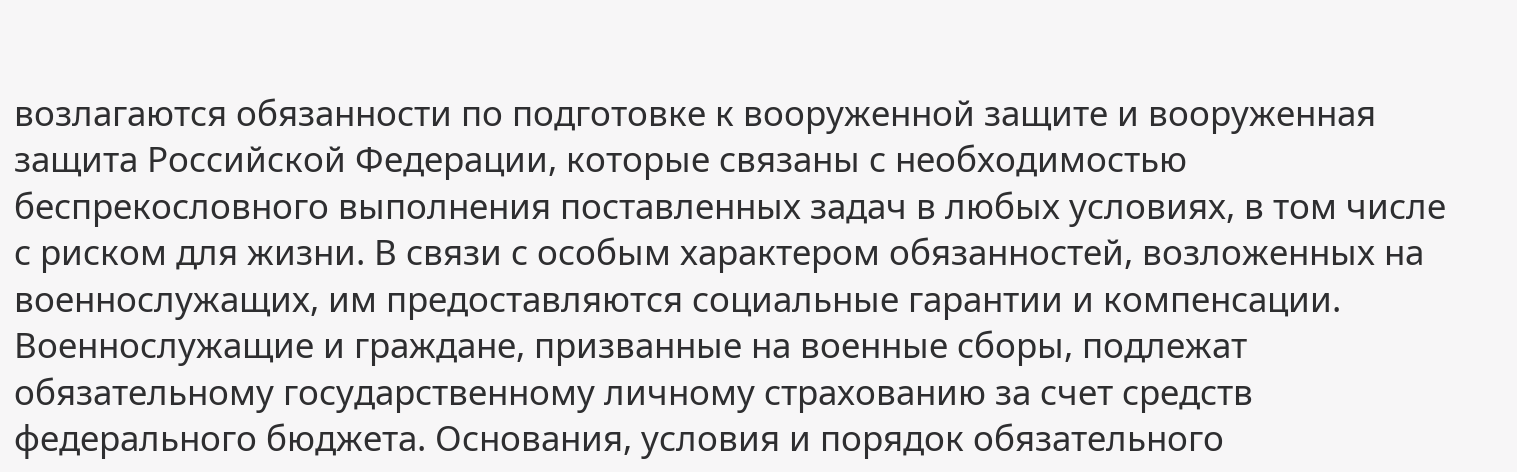возлагаются обязанности по подготовке к вооруженной защите и вооруженная защита Российской Федерации, которые связаны с необходимостью беспрекословного выполнения поставленных задач в любых условиях, в том числе с риском для жизни. В связи с особым характером обязанностей, возложенных на военнослужащих, им предоставляются социальные гарантии и компенсации. Военнослужащие и граждане, призванные на военные сборы, подлежат обязательному государственному личному страхованию за счет средств федерального бюджета. Основания, условия и порядок обязательного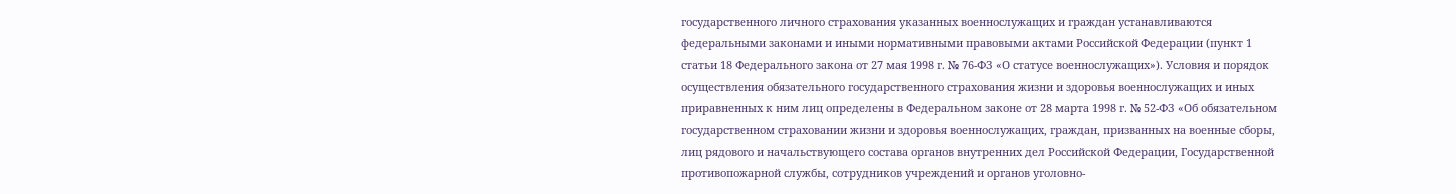государственного личного страхования указанных военнослужащих и граждан устанавливаются федеральными законами и иными нормативными правовыми актами Российской Федерации (пункт 1 статьи 18 Федерального закона от 27 мая 1998 г. № 76-ФЗ «О статусе военнослужащих»). Условия и порядок осуществления обязательного государственного страхования жизни и здоровья военнослужащих и иных приравненных к ним лиц определены в Федеральном законе от 28 марта 1998 г. № 52-ФЗ «Об обязательном государственном страховании жизни и здоровья военнослужащих, граждан, призванных на военные сборы, лиц рядового и начальствующего состава органов внутренних дел Российской Федерации, Государственной противопожарной службы, сотрудников учреждений и органов уголовно-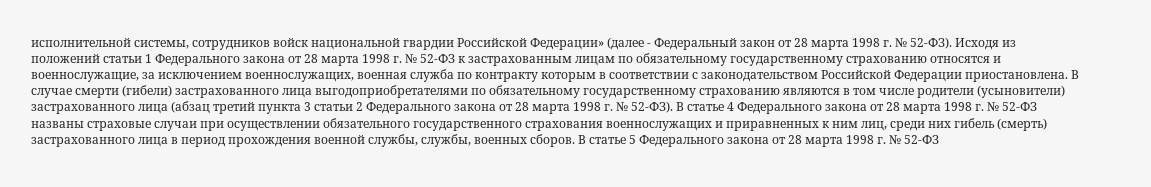исполнительной системы, сотрудников войск национальной гвардии Российской Федерации» (далее - Федеральный закон от 28 марта 1998 г. № 52-ФЗ). Исходя из положений статьи 1 Федерального закона от 28 марта 1998 г. № 52-ФЗ к застрахованным лицам по обязательному государственному страхованию относятся и военнослужащие, за исключением военнослужащих, военная служба по контракту которым в соответствии с законодательством Российской Федерации приостановлена. В случае смерти (гибели) застрахованного лица выгодоприобретателями по обязательному государственному страхованию являются в том числе родители (усыновители) застрахованного лица (абзац третий пункта 3 статьи 2 Федерального закона от 28 марта 1998 г. № 52-ФЗ). В статье 4 Федерального закона от 28 марта 1998 г. № 52-ФЗ названы страховые случаи при осуществлении обязательного государственного страхования военнослужащих и приравненных к ним лиц, среди них гибель (смерть) застрахованного лица в период прохождения военной службы, службы, военных сборов. В статье 5 Федерального закона от 28 марта 1998 г. № 52-ФЗ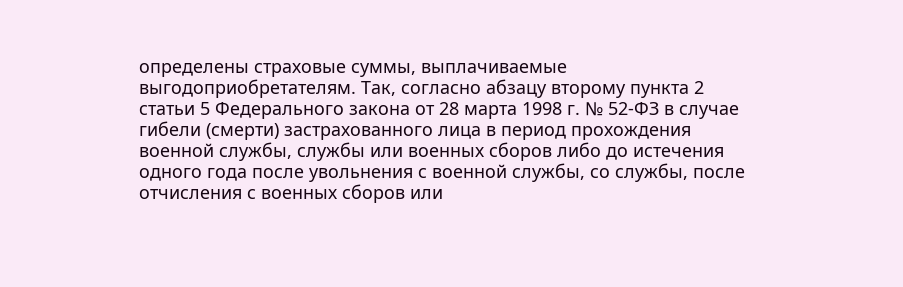определены страховые суммы, выплачиваемые выгодоприобретателям. Так, согласно абзацу второму пункта 2 статьи 5 Федерального закона от 28 марта 1998 г. № 52-ФЗ в случае гибели (смерти) застрахованного лица в период прохождения военной службы, службы или военных сборов либо до истечения одного года после увольнения с военной службы, со службы, после отчисления с военных сборов или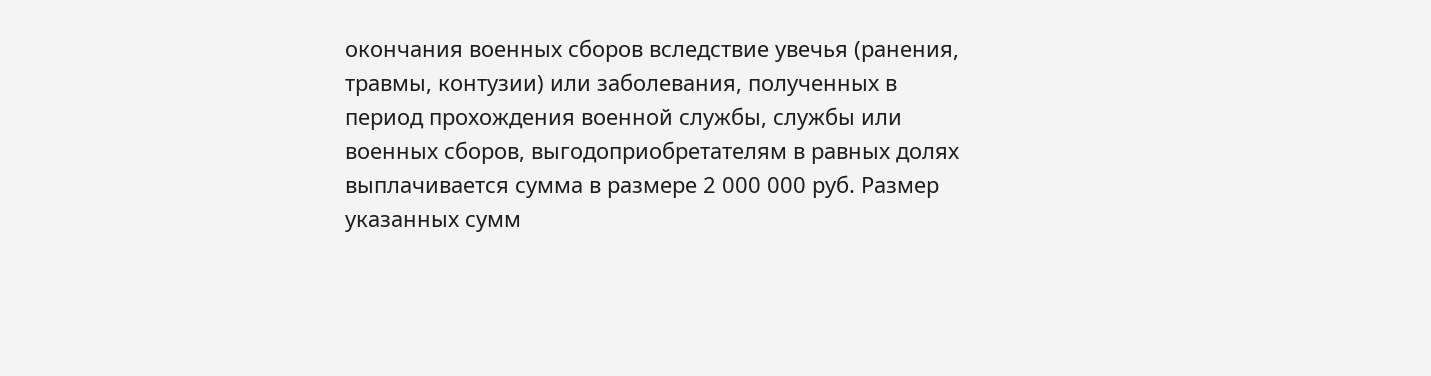окончания военных сборов вследствие увечья (ранения, травмы, контузии) или заболевания, полученных в период прохождения военной службы, службы или военных сборов, выгодоприобретателям в равных долях выплачивается сумма в размере 2 000 000 руб. Размер указанных сумм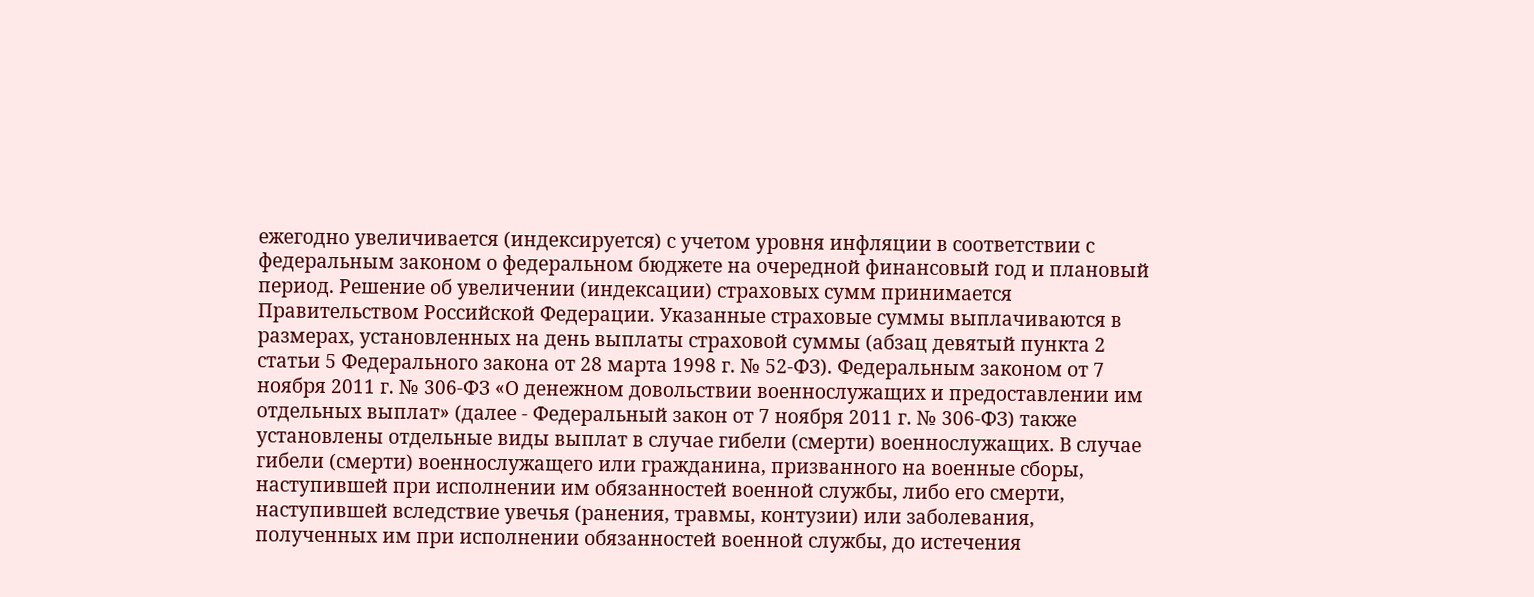ежегодно увеличивается (индексируется) с учетом уровня инфляции в соответствии с федеральным законом о федеральном бюджете на очередной финансовый год и плановый период. Решение об увеличении (индексации) страховых сумм принимается Правительством Российской Федерации. Указанные страховые суммы выплачиваются в размерах, установленных на день выплаты страховой суммы (абзац девятый пункта 2 статьи 5 Федерального закона от 28 марта 1998 г. № 52-ФЗ). Федеральным законом от 7 ноября 2011 г. № 306-ФЗ «О денежном довольствии военнослужащих и предоставлении им отдельных выплат» (далее - Федеральный закон от 7 ноября 2011 г. № 306-ФЗ) также установлены отдельные виды выплат в случае гибели (смерти) военнослужащих. В случае гибели (смерти) военнослужащего или гражданина, призванного на военные сборы, наступившей при исполнении им обязанностей военной службы, либо его смерти, наступившей вследствие увечья (ранения, травмы, контузии) или заболевания, полученных им при исполнении обязанностей военной службы, до истечения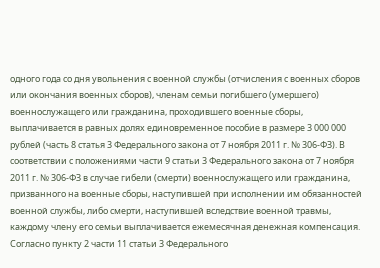одного года со дня увольнения с военной службы (отчисления с военных сборов или окончания военных сборов), членам семьи погибшего (умершего) военнослужащего или гражданина, проходившего военные сборы, выплачивается в равных долях единовременное пособие в размере 3 000 000 рублей (часть 8 статья 3 Федерального закона от 7 ноября 2011 г. № 306-ФЗ). В соответствии с положениями части 9 статьи 3 Федерального закона от 7 ноября 2011 г. № 306-ФЗ в случае гибели (смерти) военнослужащего или гражданина, призванного на военные сборы, наступившей при исполнении им обязанностей военной службы, либо смерти, наступившей вследствие военной травмы, каждому члену его семьи выплачивается ежемесячная денежная компенсация. Согласно пункту 2 части 11 статьи 3 Федерального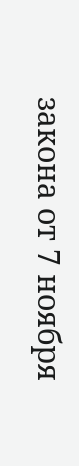закона от 7 ноября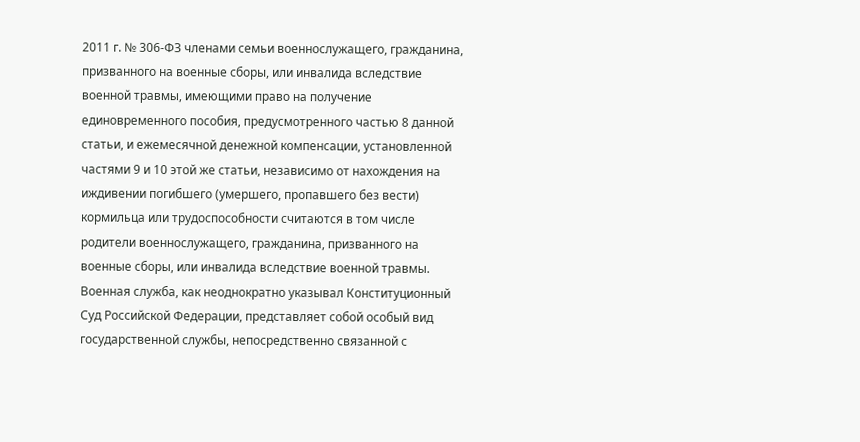2011 г. № 306-ФЗ членами семьи военнослужащего, гражданина, призванного на военные сборы, или инвалида вследствие военной травмы, имеющими право на получение единовременного пособия, предусмотренного частью 8 данной статьи, и ежемесячной денежной компенсации, установленной частями 9 и 10 этой же статьи, независимо от нахождения на иждивении погибшего (умершего, пропавшего без вести) кормильца или трудоспособности считаются в том числе родители военнослужащего, гражданина, призванного на военные сборы, или инвалида вследствие военной травмы. Военная служба, как неоднократно указывал Конституционный Суд Российской Федерации, представляет собой особый вид государственной службы, непосредственно связанной с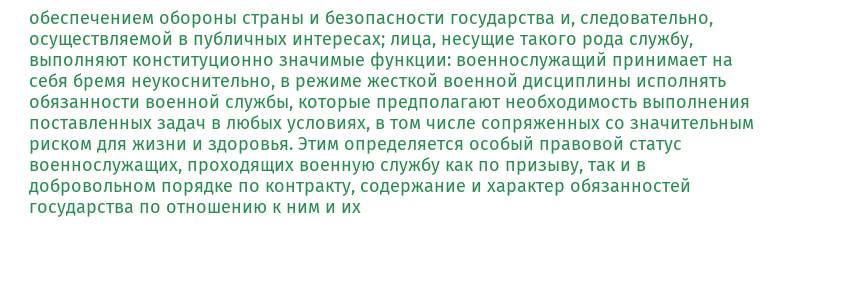обеспечением обороны страны и безопасности государства и, следовательно, осуществляемой в публичных интересах; лица, несущие такого рода службу, выполняют конституционно значимые функции: военнослужащий принимает на себя бремя неукоснительно, в режиме жесткой военной дисциплины исполнять обязанности военной службы, которые предполагают необходимость выполнения поставленных задач в любых условиях, в том числе сопряженных со значительным риском для жизни и здоровья. Этим определяется особый правовой статус военнослужащих, проходящих военную службу как по призыву, так и в добровольном порядке по контракту, содержание и характер обязанностей государства по отношению к ним и их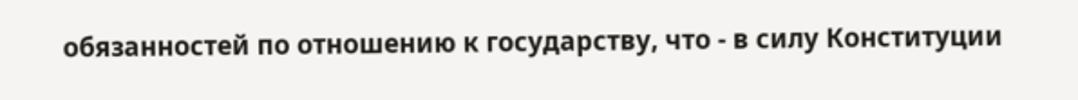обязанностей по отношению к государству, что - в силу Конституции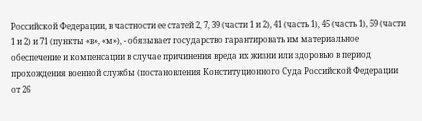Российской Федерации, в частности ее статей 2, 7, 39 (части 1 и 2), 41 (часть 1), 45 (часть 1), 59 (части 1 и 2) и 71 (пункты «в», «м»), - обязывает государство гарантировать им материальное обеспечение и компенсации в случае причинения вреда их жизни или здоровью в период прохождения военной службы (постановления Конституционного Суда Российской Федерации от 26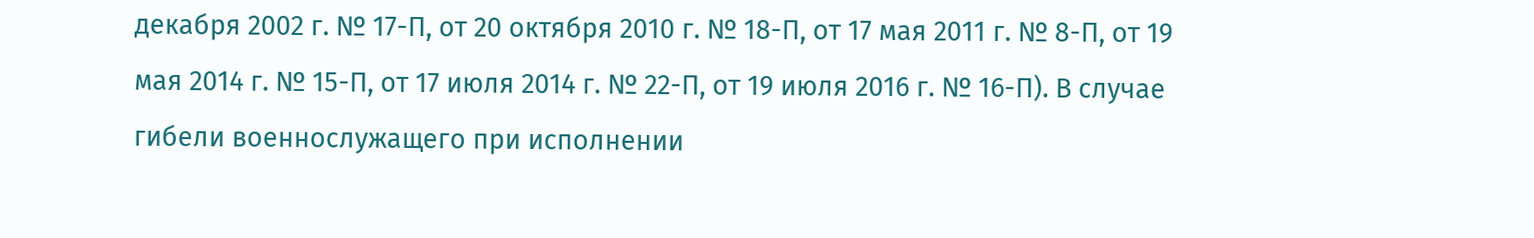декабря 2002 г. № 17-П, от 20 октября 2010 г. № 18-П, от 17 мая 2011 г. № 8-П, от 19 мая 2014 г. № 15-П, от 17 июля 2014 г. № 22-П, от 19 июля 2016 г. № 16-П). В случае гибели военнослужащего при исполнении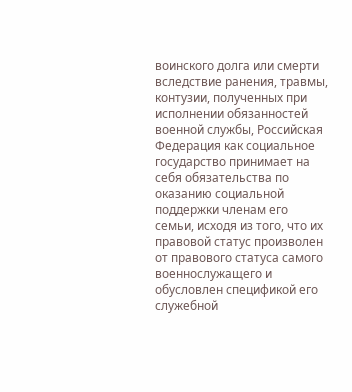воинского долга или смерти вследствие ранения, травмы, контузии, полученных при исполнении обязанностей военной службы, Российская Федерация как социальное государство принимает на себя обязательства по оказанию социальной поддержки членам его семьи, исходя из того, что их правовой статус произволен от правового статуса самого военнослужащего и обусловлен спецификой его служебной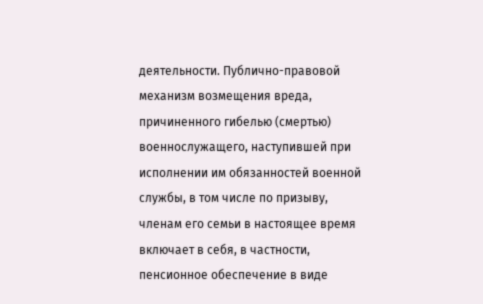деятельности. Публично-правовой механизм возмещения вреда, причиненного гибелью (смертью) военнослужащего, наступившей при исполнении им обязанностей военной службы, в том числе по призыву, членам его семьи в настоящее время включает в себя, в частности, пенсионное обеспечение в виде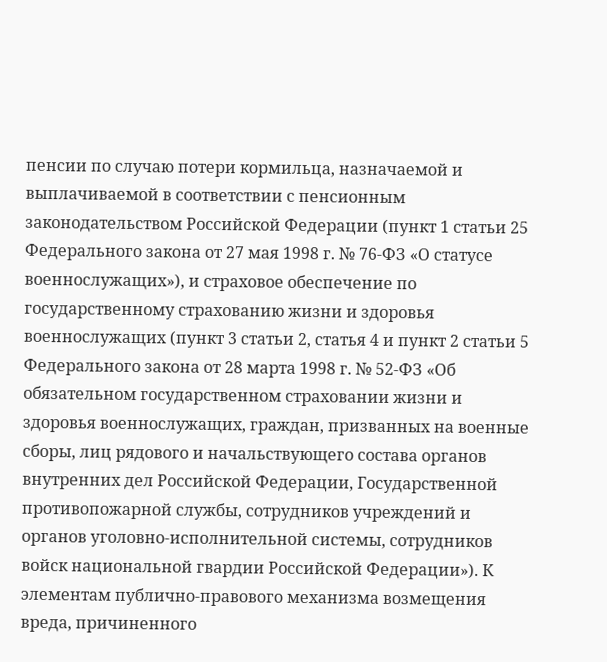пенсии по случаю потери кормильца, назначаемой и выплачиваемой в соответствии с пенсионным законодательством Российской Федерации (пункт 1 статьи 25 Федерального закона от 27 мая 1998 г. № 76-ФЗ «О статусе военнослужащих»), и страховое обеспечение по государственному страхованию жизни и здоровья военнослужащих (пункт 3 статьи 2, статья 4 и пункт 2 статьи 5 Федерального закона от 28 марта 1998 г. № 52-ФЗ «Об обязательном государственном страховании жизни и здоровья военнослужащих, граждан, призванных на военные сборы, лиц рядового и начальствующего состава органов внутренних дел Российской Федерации, Государственной противопожарной службы, сотрудников учреждений и органов уголовно-исполнительной системы, сотрудников войск национальной гвардии Российской Федерации»). К элементам публично-правового механизма возмещения вреда, причиненного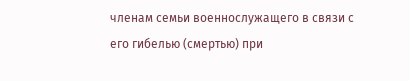членам семьи военнослужащего в связи с его гибелью (смертью) при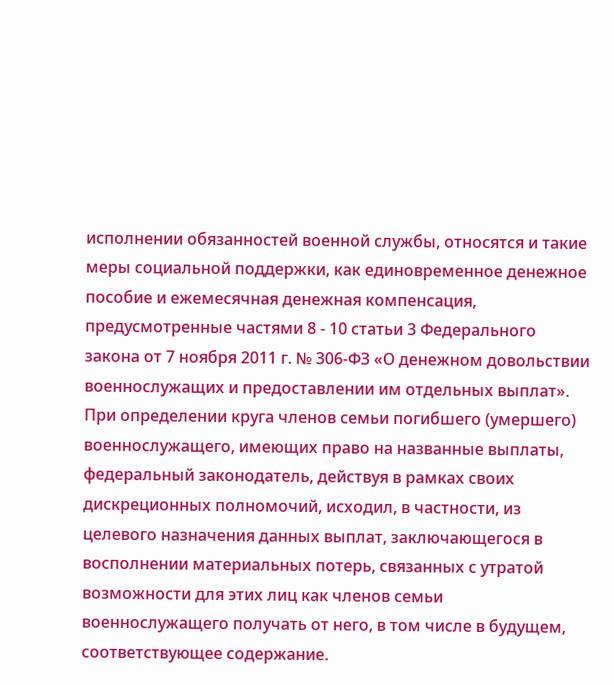исполнении обязанностей военной службы, относятся и такие меры социальной поддержки, как единовременное денежное пособие и ежемесячная денежная компенсация, предусмотренные частями 8 - 10 статьи 3 Федерального закона от 7 ноября 2011 г. № 306-ФЗ «О денежном довольствии военнослужащих и предоставлении им отдельных выплат». При определении круга членов семьи погибшего (умершего) военнослужащего, имеющих право на названные выплаты, федеральный законодатель, действуя в рамках своих дискреционных полномочий, исходил, в частности, из целевого назначения данных выплат, заключающегося в восполнении материальных потерь, связанных с утратой возможности для этих лиц как членов семьи военнослужащего получать от него, в том числе в будущем, соответствующее содержание.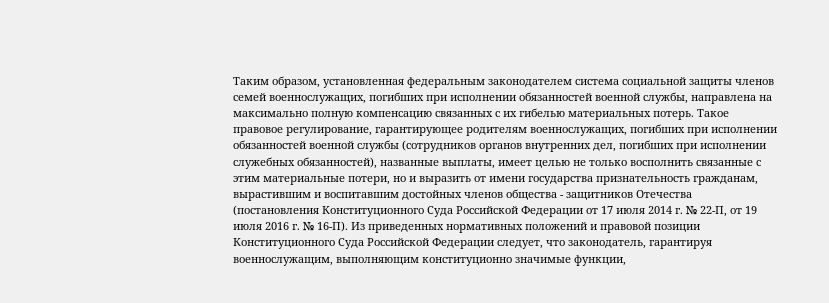Таким образом, установленная федеральным законодателем система социальной защиты членов семей военнослужащих, погибших при исполнении обязанностей военной службы, направлена на максимально полную компенсацию связанных с их гибелью материальных потерь. Такое правовое регулирование, гарантирующее родителям военнослужащих, погибших при исполнении обязанностей военной службы (сотрудников органов внутренних дел, погибших при исполнении служебных обязанностей), названные выплаты, имеет целью не только восполнить связанные с этим материальные потери, но и выразить от имени государства признательность гражданам, вырастившим и воспитавшим достойных членов общества - защитников Отечества (постановления Конституционного Суда Российской Федерации от 17 июля 2014 г. № 22-П, от 19 июля 2016 г. № 16-П). Из приведенных нормативных положений и правовой позиции Конституционного Суда Российской Федерации следует, что законодатель, гарантируя военнослужащим, выполняющим конституционно значимые функции,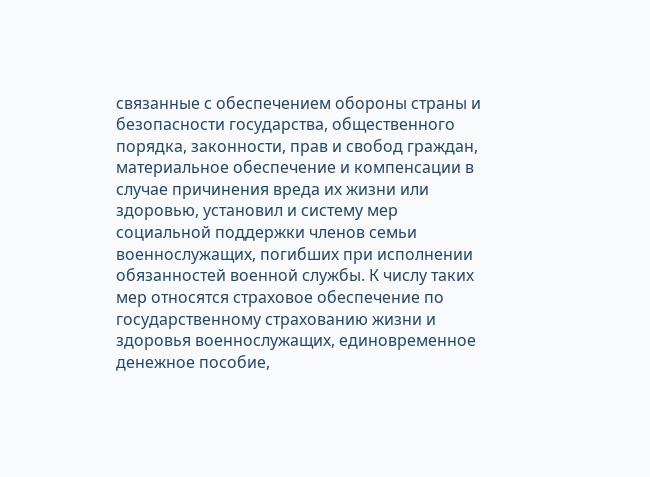связанные с обеспечением обороны страны и безопасности государства, общественного порядка, законности, прав и свобод граждан, материальное обеспечение и компенсации в случае причинения вреда их жизни или здоровью, установил и систему мер социальной поддержки членов семьи военнослужащих, погибших при исполнении обязанностей военной службы. К числу таких мер относятся страховое обеспечение по государственному страхованию жизни и здоровья военнослужащих, единовременное денежное пособие,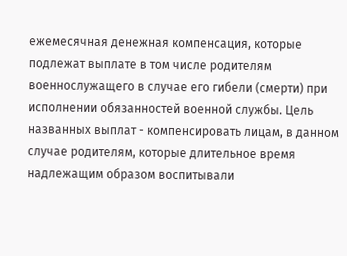ежемесячная денежная компенсация, которые подлежат выплате в том числе родителям военнослужащего в случае его гибели (смерти) при исполнении обязанностей военной службы. Цель названных выплат - компенсировать лицам, в данном случае родителям, которые длительное время надлежащим образом воспитывали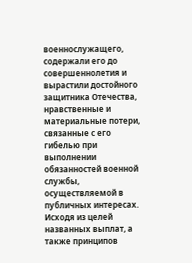военнослужащего, содержали его до совершеннолетия и вырастили достойного защитника Отечества, нравственные и материальные потери, связанные с его гибелью при выполнении обязанностей военной службы, осуществляемой в публичных интересах. Исходя из целей названных выплат, а также принципов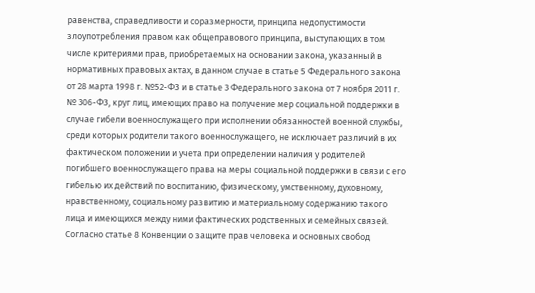равенства, справедливости и соразмерности, принципа недопустимости злоупотребления правом как общеправового принципа, выступающих в том числе критериями прав, приобретаемых на основании закона, указанный в нормативных правовых актах, в данном случае в статье 5 Федерального закона от 28 марта 1998 г. №52-ФЗ и в статье 3 Федерального закона от 7 ноября 2011 г. № 306-ФЗ, круг лиц, имеющих право на получение мер социальной поддержки в случае гибели военнослужащего при исполнении обязанностей военной службы, среди которых родители такого военнослужащего, не исключает различий в их фактическом положении и учета при определении наличия у родителей погибшего военнослужащего права на меры социальной поддержки в связи с его гибелью их действий по воспитанию, физическому, умственному, духовному, нравственному, социальному развитию и материальному содержанию такого лица и имеющихся между ними фактических родственных и семейных связей. Согласно статье 8 Конвенции о защите прав человека и основных свобод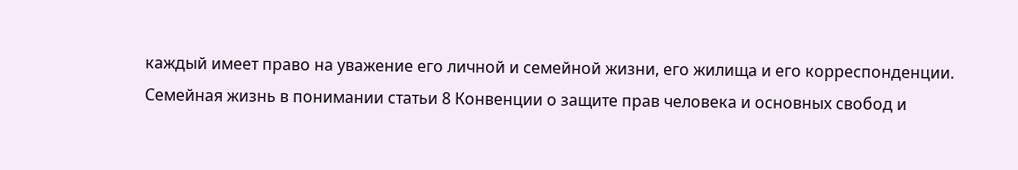каждый имеет право на уважение его личной и семейной жизни, его жилища и его корреспонденции. Семейная жизнь в понимании статьи 8 Конвенции о защите прав человека и основных свобод и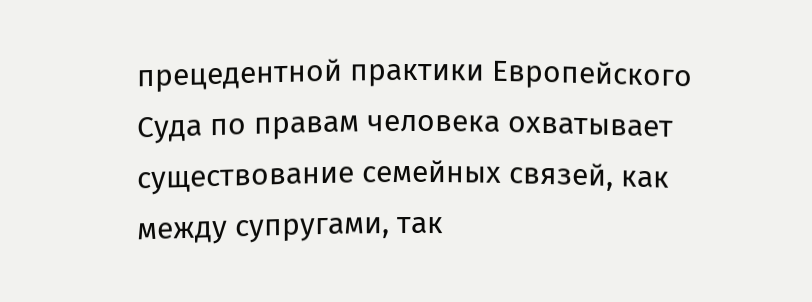прецедентной практики Европейского Суда по правам человека охватывает существование семейных связей, как между супругами, так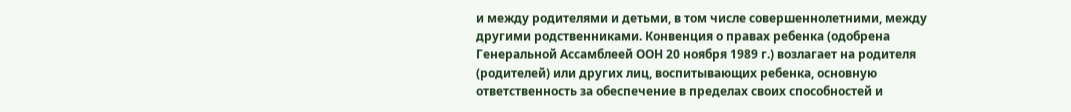и между родителями и детьми, в том числе совершеннолетними, между другими родственниками. Конвенция о правах ребенка (одобрена Генеральной Ассамблеей ООН 20 ноября 1989 г.) возлагает на родителя (родителей) или других лиц, воспитывающих ребенка, основную ответственность за обеспечение в пределах своих способностей и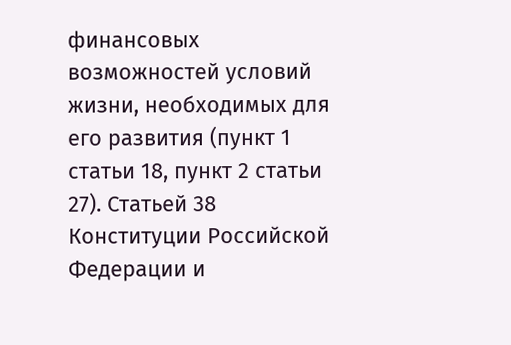финансовых возможностей условий жизни, необходимых для его развития (пункт 1 статьи 18, пункт 2 статьи 27). Статьей 38 Конституции Российской Федерации и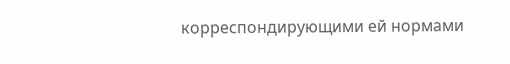корреспондирующими ей нормами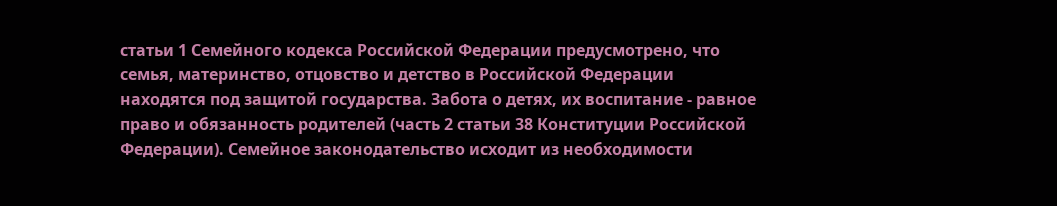статьи 1 Семейного кодекса Российской Федерации предусмотрено, что семья, материнство, отцовство и детство в Российской Федерации находятся под защитой государства. Забота о детях, их воспитание - равное право и обязанность родителей (часть 2 статьи 38 Конституции Российской Федерации). Семейное законодательство исходит из необходимости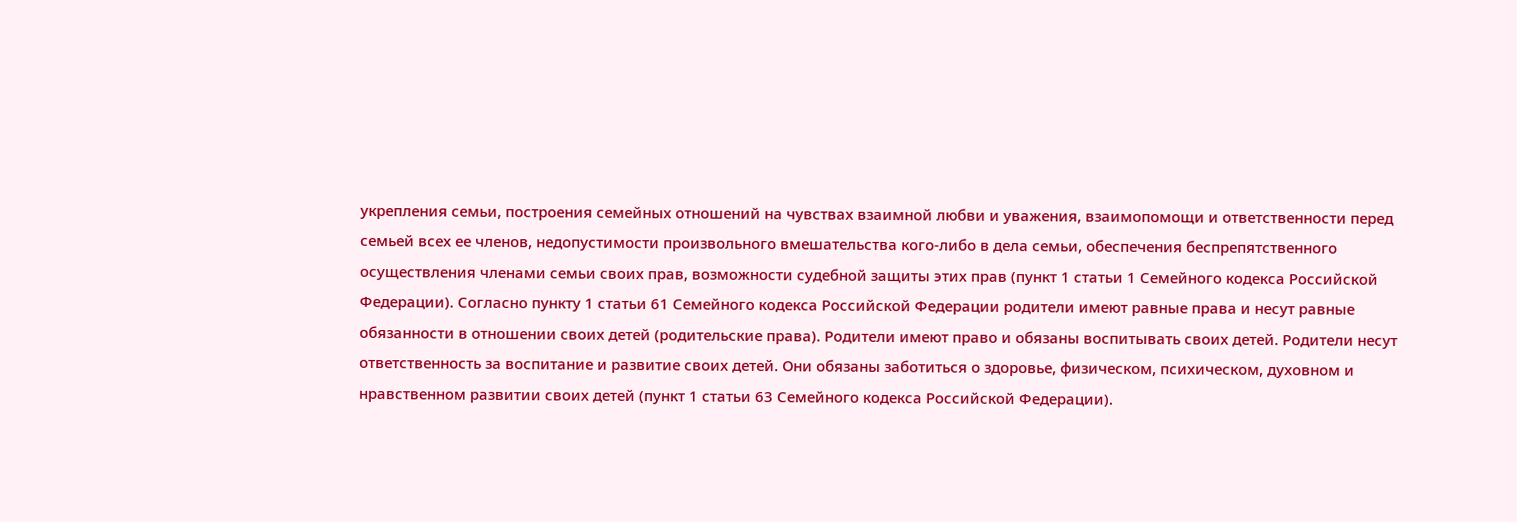укрепления семьи, построения семейных отношений на чувствах взаимной любви и уважения, взаимопомощи и ответственности перед семьей всех ее членов, недопустимости произвольного вмешательства кого-либо в дела семьи, обеспечения беспрепятственного осуществления членами семьи своих прав, возможности судебной защиты этих прав (пункт 1 статьи 1 Семейного кодекса Российской Федерации). Согласно пункту 1 статьи 61 Семейного кодекса Российской Федерации родители имеют равные права и несут равные обязанности в отношении своих детей (родительские права). Родители имеют право и обязаны воспитывать своих детей. Родители несут ответственность за воспитание и развитие своих детей. Они обязаны заботиться о здоровье, физическом, психическом, духовном и нравственном развитии своих детей (пункт 1 статьи 63 Семейного кодекса Российской Федерации).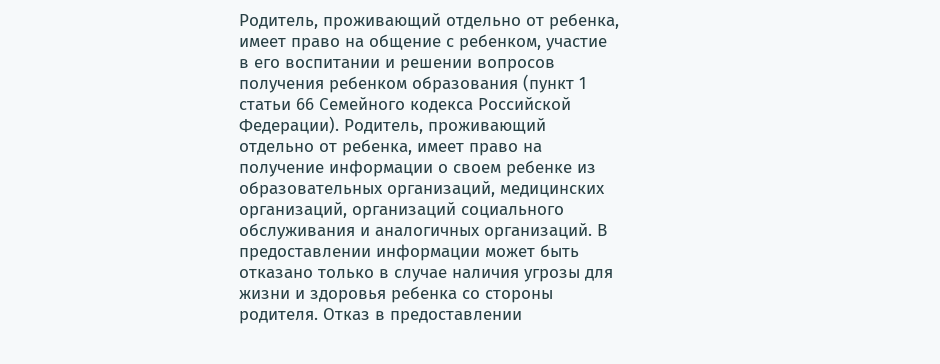Родитель, проживающий отдельно от ребенка, имеет право на общение с ребенком, участие в его воспитании и решении вопросов получения ребенком образования (пункт 1 статьи 66 Семейного кодекса Российской Федерации). Родитель, проживающий отдельно от ребенка, имеет право на получение информации о своем ребенке из образовательных организаций, медицинских организаций, организаций социального обслуживания и аналогичных организаций. В предоставлении информации может быть отказано только в случае наличия угрозы для жизни и здоровья ребенка со стороны родителя. Отказ в предоставлении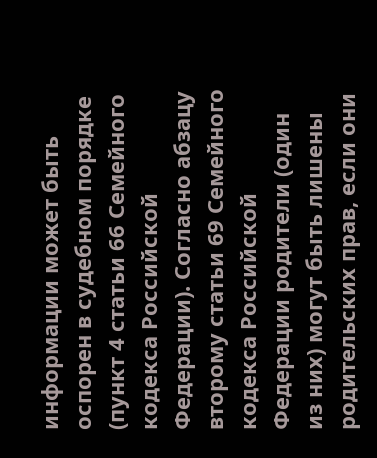информации может быть оспорен в судебном порядке (пункт 4 статьи 66 Семейного кодекса Российской Федерации). Согласно абзацу второму статьи 69 Семейного кодекса Российской Федерации родители (один из них) могут быть лишены родительских прав, если они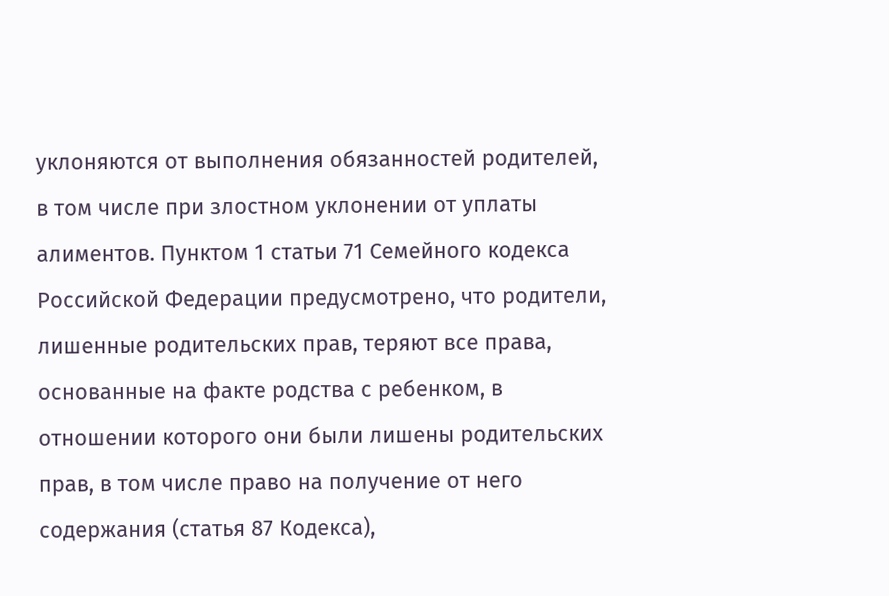уклоняются от выполнения обязанностей родителей, в том числе при злостном уклонении от уплаты алиментов. Пунктом 1 статьи 71 Семейного кодекса Российской Федерации предусмотрено, что родители, лишенные родительских прав, теряют все права, основанные на факте родства с ребенком, в отношении которого они были лишены родительских прав, в том числе право на получение от него содержания (статья 87 Кодекса),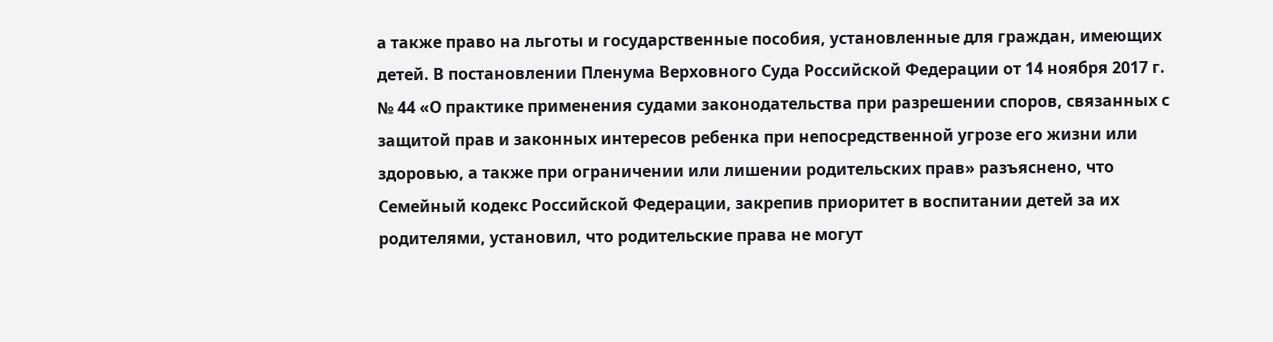а также право на льготы и государственные пособия, установленные для граждан, имеющих детей. В постановлении Пленума Верховного Суда Российской Федерации от 14 ноября 2017 г. № 44 «О практике применения судами законодательства при разрешении споров, связанных с защитой прав и законных интересов ребенка при непосредственной угрозе его жизни или здоровью, а также при ограничении или лишении родительских прав» разъяснено, что Семейный кодекс Российской Федерации, закрепив приоритет в воспитании детей за их родителями, установил, что родительские права не могут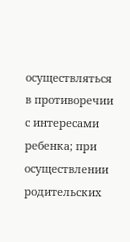осуществляться в противоречии с интересами ребенка; при осуществлении родительских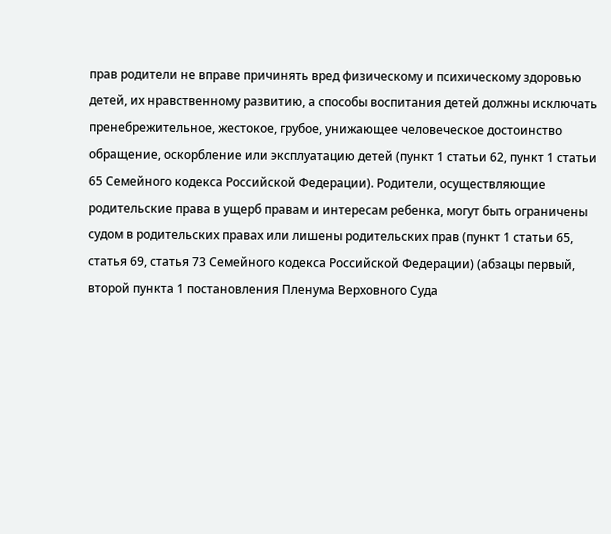прав родители не вправе причинять вред физическому и психическому здоровью детей, их нравственному развитию, а способы воспитания детей должны исключать пренебрежительное, жестокое, грубое, унижающее человеческое достоинство обращение, оскорбление или эксплуатацию детей (пункт 1 статьи 62, пункт 1 статьи 65 Семейного кодекса Российской Федерации). Родители, осуществляющие родительские права в ущерб правам и интересам ребенка, могут быть ограничены судом в родительских правах или лишены родительских прав (пункт 1 статьи 65, статья 69, статья 73 Семейного кодекса Российской Федерации) (абзацы первый, второй пункта 1 постановления Пленума Верховного Суда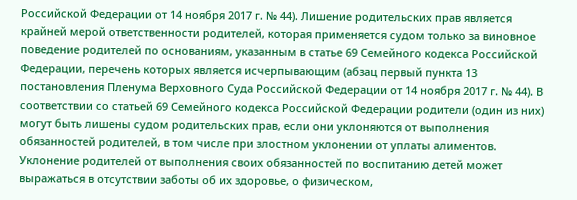Российской Федерации от 14 ноября 2017 г. № 44). Лишение родительских прав является крайней мерой ответственности родителей, которая применяется судом только за виновное поведение родителей по основаниям, указанным в статье 69 Семейного кодекса Российской Федерации, перечень которых является исчерпывающим (абзац первый пункта 13 постановления Пленума Верховного Суда Российской Федерации от 14 ноября 2017 г. № 44). В соответствии со статьей 69 Семейного кодекса Российской Федерации родители (один из них) могут быть лишены судом родительских прав, если они уклоняются от выполнения обязанностей родителей, в том числе при злостном уклонении от уплаты алиментов. Уклонение родителей от выполнения своих обязанностей по воспитанию детей может выражаться в отсутствии заботы об их здоровье, о физическом,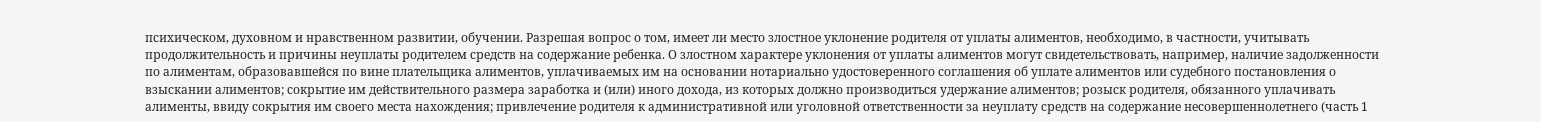психическом, духовном и нравственном развитии, обучении. Разрешая вопрос о том, имеет ли место злостное уклонение родителя от уплаты алиментов, необходимо, в частности, учитывать продолжительность и причины неуплаты родителем средств на содержание ребенка. О злостном характере уклонения от уплаты алиментов могут свидетельствовать, например, наличие задолженности по алиментам, образовавшейся по вине плательщика алиментов, уплачиваемых им на основании нотариально удостоверенного соглашения об уплате алиментов или судебного постановления о взыскании алиментов; сокрытие им действительного размера заработка и (или) иного дохода, из которых должно производиться удержание алиментов; розыск родителя, обязанного уплачивать алименты, ввиду сокрытия им своего места нахождения; привлечение родителя к административной или уголовной ответственности за неуплату средств на содержание несовершеннолетнего (часть 1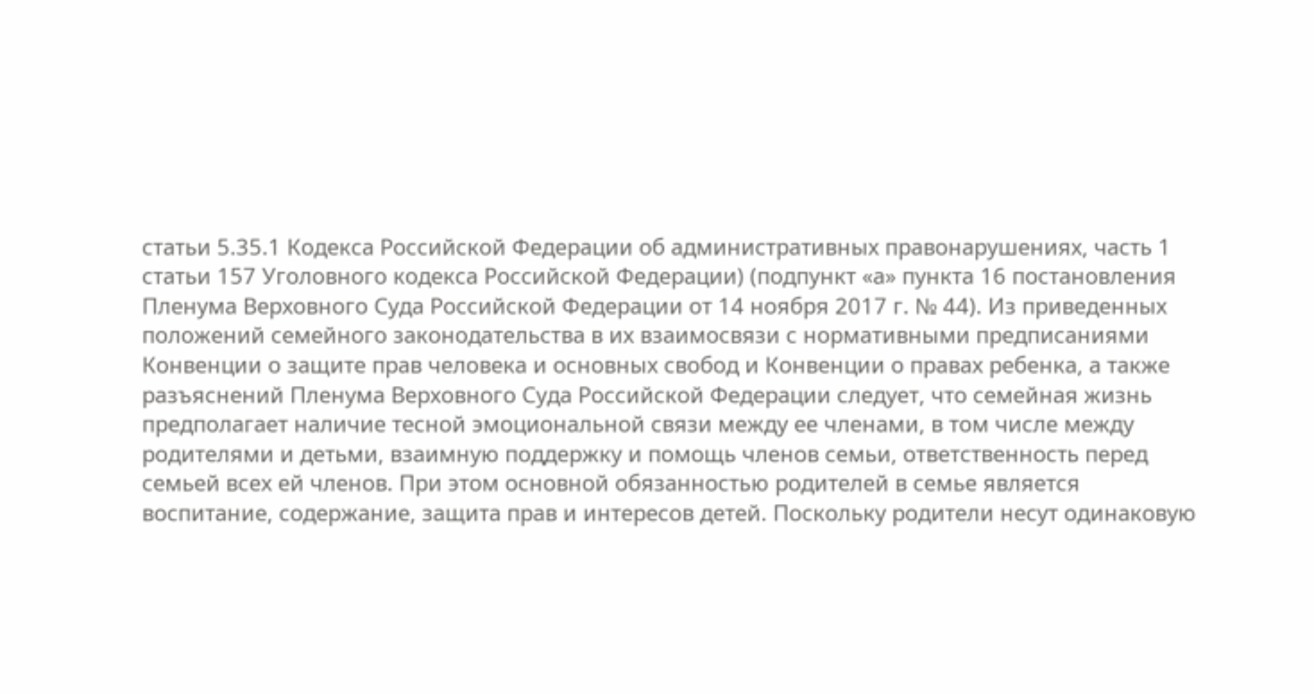статьи 5.35.1 Кодекса Российской Федерации об административных правонарушениях, часть 1 статьи 157 Уголовного кодекса Российской Федерации) (подпункт «а» пункта 16 постановления Пленума Верховного Суда Российской Федерации от 14 ноября 2017 г. № 44). Из приведенных положений семейного законодательства в их взаимосвязи с нормативными предписаниями Конвенции о защите прав человека и основных свобод и Конвенции о правах ребенка, а также разъяснений Пленума Верховного Суда Российской Федерации следует, что семейная жизнь предполагает наличие тесной эмоциональной связи между ее членами, в том числе между родителями и детьми, взаимную поддержку и помощь членов семьи, ответственность перед семьей всех ей членов. При этом основной обязанностью родителей в семье является воспитание, содержание, защита прав и интересов детей. Поскольку родители несут одинаковую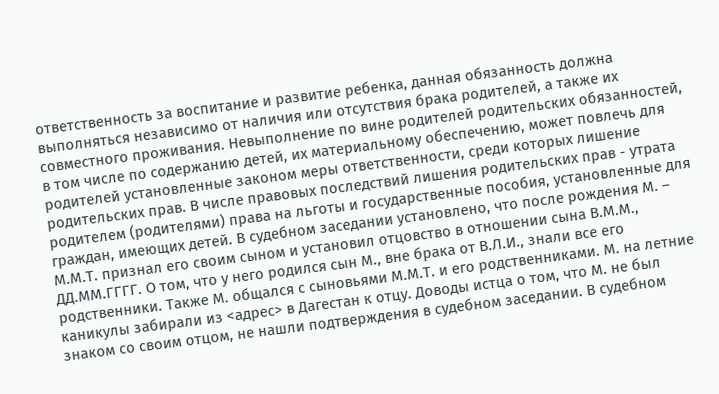ответственность за воспитание и развитие ребенка, данная обязанность должна выполняться независимо от наличия или отсутствия брака родителей, а также их совместного проживания. Невыполнение по вине родителей родительских обязанностей, в том числе по содержанию детей, их материальному обеспечению, может повлечь для родителей установленные законом меры ответственности, среди которых лишение родительских прав. В числе правовых последствий лишения родительских прав - утрата родителем (родителями) права на льготы и государственные пособия, установленные для граждан, имеющих детей. В судебном заседании установлено, что после рождения М. – М.М.Т. признал его своим сыном и установил отцовство в отношении сына В.М.М., ДД.ММ.ГГГГ. О том, что у него родился сын М., вне брака от В.Л.И., знали все его родственники. Также М. общался с сыновьями М.М.Т. и его родственниками. М. на летние каникулы забирали из <адрес> в Дагестан к отцу. Доводы истца о том, что М. не был знаком со своим отцом, не нашли подтверждения в судебном заседании. В судебном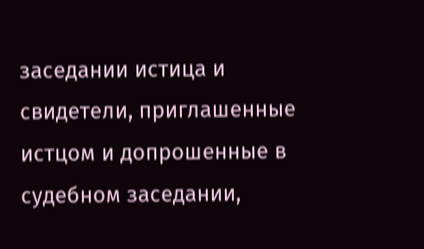заседании истица и свидетели, приглашенные истцом и допрошенные в судебном заседании,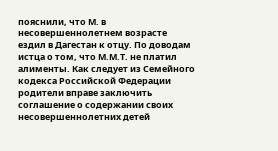пояснили, что М. в несовершеннолетнем возрасте ездил в Дагестан к отцу. По доводам истца о том, что М.М.Т. не платил алименты. Как следует из Семейного кодекса Российской Федерации родители вправе заключить соглашение о содержании своих несовершеннолетних детей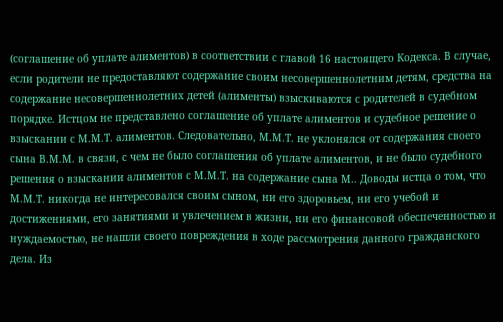(соглашение об уплате алиментов) в соответствии с главой 16 настоящего Кодекса. В случае, если родители не предоставляют содержание своим несовершеннолетним детям, средства на содержание несовершеннолетних детей (алименты) взыскиваются с родителей в судебном порядке. Истцом не представлено соглашение об уплате алиментов и судебное решение о взыскании с М.М.Т. алиментов. Следовательно, М.М.Т. не уклонялся от содержания своего сына В.М.М. в связи, с чем не было соглашения об уплате алиментов, и не было судебного решения о взыскании алиментов с М.М.Т. на содержание сына М.. Доводы истца о том, что М.М.Т. никогда не интересовался своим сыном, ни его здоровьем, ни его учебой и достижениями, его занятиями и увлечением в жизни, ни его финансовой обеспеченностью и нуждаемостью, не нашли своего повреждения в ходе рассмотрения данного гражданского дела. Из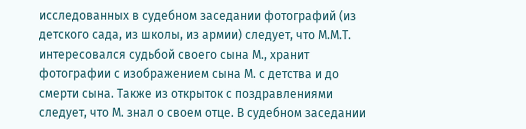исследованных в судебном заседании фотографий (из детского сада, из школы, из армии) следует, что М.М.Т. интересовался судьбой своего сына М., хранит фотографии с изображением сына М. с детства и до смерти сына. Также из открыток с поздравлениями следует, что М. знал о своем отце. В судебном заседании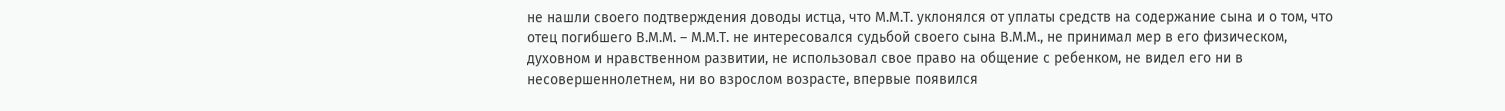не нашли своего подтверждения доводы истца, что М.М.Т. уклонялся от уплаты средств на содержание сына и о том, что отец погибшего В.М.М. – М.М.Т. не интересовался судьбой своего сына В.М.М., не принимал мер в его физическом, духовном и нравственном развитии, не использовал свое право на общение с ребенком, не видел его ни в несовершеннолетнем, ни во взрослом возрасте, впервые появился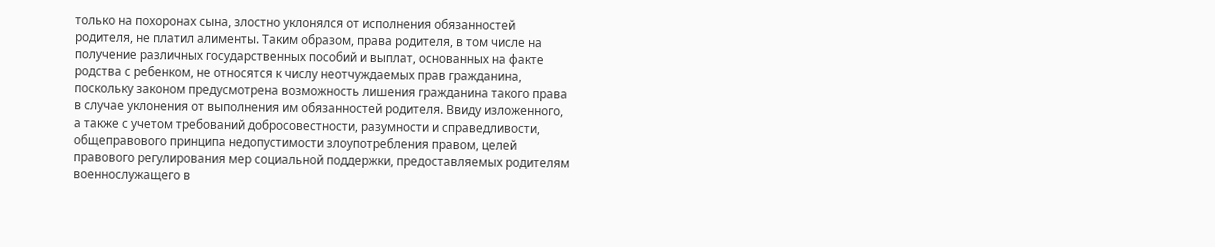только на похоронах сына, злостно уклонялся от исполнения обязанностей родителя, не платил алименты. Таким образом, права родителя, в том числе на получение различных государственных пособий и выплат, основанных на факте родства с ребенком, не относятся к числу неотчуждаемых прав гражданина, поскольку законом предусмотрена возможность лишения гражданина такого права в случае уклонения от выполнения им обязанностей родителя. Ввиду изложенного, а также с учетом требований добросовестности, разумности и справедливости, общеправового принципа недопустимости злоупотребления правом, целей правового регулирования мер социальной поддержки, предоставляемых родителям военнослужащего в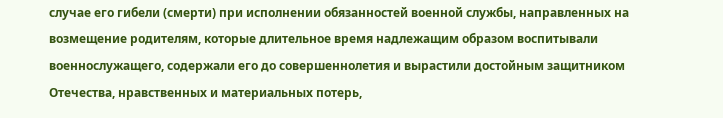случае его гибели (смерти) при исполнении обязанностей военной службы, направленных на возмещение родителям, которые длительное время надлежащим образом воспитывали военнослужащего, содержали его до совершеннолетия и вырастили достойным защитником Отечества, нравственных и материальных потерь,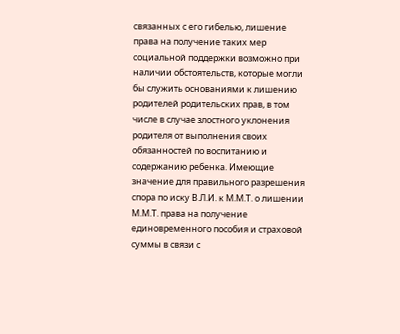связанных с его гибелью, лишение права на получение таких мер социальной поддержки возможно при наличии обстоятельств, которые могли бы служить основаниями к лишению родителей родительских прав, в том числе в случае злостного уклонения родителя от выполнения своих обязанностей по воспитанию и содержанию ребенка. Имеющие значение для правильного разрешения спора по иску В.Л.И. к М.М.Т. о лишении М.М.Т. права на получение единовременного пособия и страховой суммы в связи с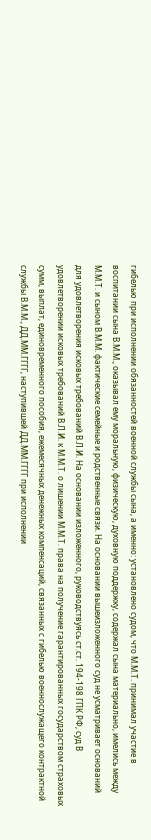гибелью при исполнении обязанностей военной службы сына, а именно: установлено судом, что М.М.Т. принимал участие в воспитании сына В.М.М., оказывал ему моральную, физическую, духовную поддержку, содержал сына материально, имелись между М.М.Т. и сыном В.М.М. фактические семейные и родственные связи. На основании вышеизложенного суд не усматривает оснований для удовлетворения исковых требований В.Л.И. На основании изложенного, руководствуясь ст.ст. 194-198 ГПК РФ, суд В удовлетворении исковых требований В.Л.И. к М.М.Т. о лишении М.М.Т. права на получение гарантированных государством страховых сумм, выплат, единовременного пособия, ежемесячных денежных компенсаций, связанных с гибелью военнослужащего контрактной службы В.М.М., ДД.ММ.ГГГГ, наступившей ДД.ММ.ГГГГ при исполнении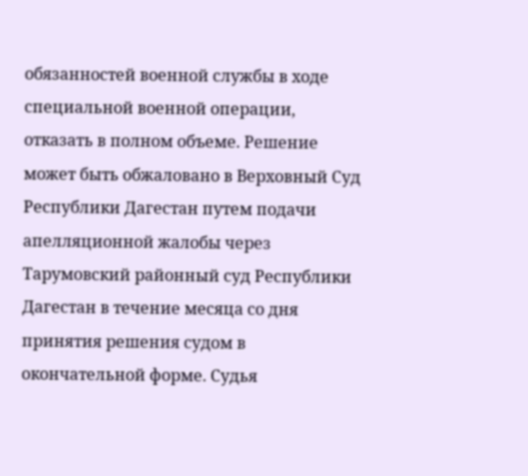обязанностей военной службы в ходе специальной военной операции, отказать в полном объеме. Решение может быть обжаловано в Верховный Суд Республики Дагестан путем подачи апелляционной жалобы через Тарумовский районный суд Республики Дагестан в течение месяца со дня принятия решения судом в окончательной форме. Судья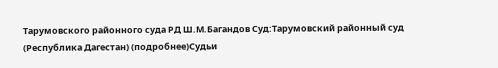Тарумовского районного суда РД Ш.М.Багандов Суд:Тарумовский районный суд (Республика Дагестан) (подробнее)Судьи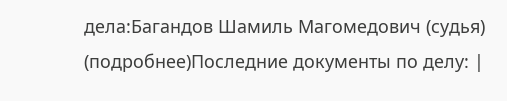дела:Багандов Шамиль Магомедович (судья) (подробнее)Последние документы по делу: |